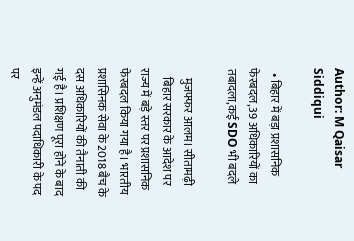Author: M Qaisar Siddiqui

  • बिहार में बड़ा प्रशासनिक फेरबदल,39 अधिकारियों का तबादला,कई SDO भी बदले

    मुजफ्फर आलम। सीतामढ़ी
    बिहार सरकार के आदेश पर राज्य में बड़े स्तर पर प्रशासनिक फेरबदल किया गया है। भारतीय प्रशासिनक सेवा के 2018 बैच के दस अधिकारियों की तैनाती की गई है। प्रशिक्षण पूरा होने के बाद इन्हें अनुमंडल पदाधिकारी के पद पर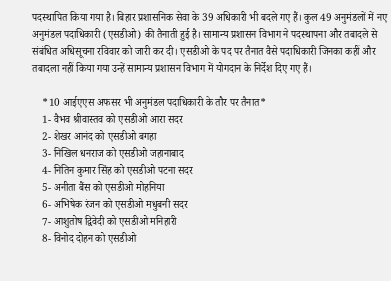पदस्थापित किया गया है। बिहार प्रशासनिक सेवा के 39 अधिकारी भी बदले गए हैं। कुल 49 अनुमंडलों में नए अनुमंडल पदाधिकारी (एसडीओ) की तैनाती हुई है। सामान्य प्रशासन विभाग ने पदस्थापना और तबादले से संबंधित अधिसूचना रविवार को जारी कर दी। एसडीओ के पद पर तैनात वैसे पदाधिकारी जिनका कहीं और तबादला नहीं किया गया उन्हें सामान्य प्रशासन विभाग में योगदान के निर्देश दिए गए हैं।

    *10 आईएएस अफसर भी अनुमंडल पदाधिकारी के तौर पर तैनात*
    1- वैभव श्रीवास्तव को एसडीओ आरा सदर
    2- शेखर आनंद को एसडीओ बगहा
    3- निखिल धनराज को एसडीओ जहानाबाद
    4- नितिन कुमार सिंह को एसडीओ पटना सदर
    5- अनीता बैंस को एसडीओ मोहनिया
    6- अभिषेक रंजन को एसडीओ मधुबनी सदर
    7- आशुतोष द्विवेदी को एसडीओ मनिहारी
    8- विनोद दोहन को एसडीओ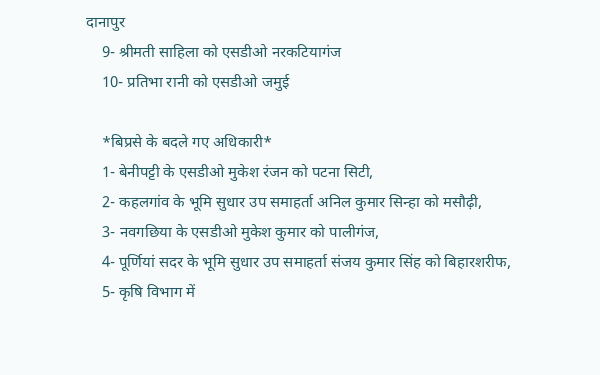दानापुर
    9- श्रीमती साहिला को एसडीओ नरकटियागंज
    10- प्रतिभा रानी को एसडीओ जमुई

    *बिप्रसे के बदले गए अधिकारी*
    1- बेनीपट्टी के एसडीओ मुकेश रंजन को पटना सिटी,
    2- कहलगांव के भूमि सुधार उप समाहर्ता अनिल कुमार सिन्हा को मसौढ़ी,
    3- नवगछिया के एसडीओ मुकेश कुमार को पालीगंज,
    4- पूर्णियां सदर के भूमि सुधार उप समाहर्ता संजय कुमार सिंह को बिहारशरीफ,
    5- कृषि विभाग में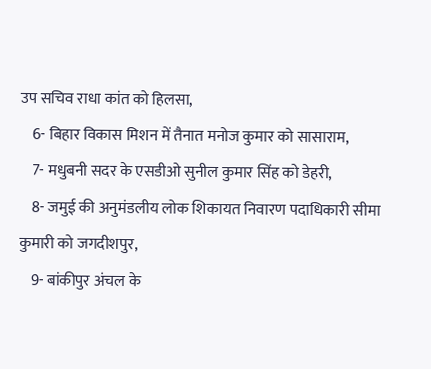उप सचिव राधा कांत को हिलसा,
    6- बिहार विकास मिशन में तैनात मनोज कुमार को सासाराम,
    7- मधुबनी सदर के एसडीओ सुनील कुमार सिंह को डेहरी,
    8- जमुई की अनुमंडलीय लोक शिकायत निवारण पदाधिकारी सीमा कुमारी को जगदीशपुर,
    9- बांकीपुर अंचल के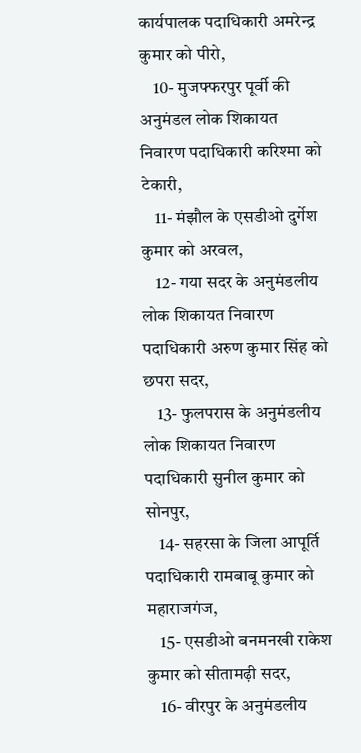कार्यपालक पदाधिकारी अमरेन्द्र कुमार को पीरो,
    10- मुजफ्फरपुर पूर्वी की अनुमंडल लोक शिकायत निवारण पदाधिकारी करिश्मा को टेकारी,
    11- मंझौल के एसडीओ दुर्गेश कुमार को अरवल,
    12- गया सदर के अनुमंडलीय लोक शिकायत निवारण पदाधिकारी अरुण कुमार सिंह को छपरा सदर,
    13- फुलपरास के अनुमंडलीय लोक शिकायत निवारण पदाधिकारी सुनील कुमार को सोनपुर,
    14- सहरसा के जिला आपूर्ति पदाधिकारी रामबाबू कुमार को महाराजगंज,
    15- एसडीओ बनमनखी राकेश कुमार को सीतामढ़ी सदर,
    16- वीरपुर के अनुमंडलीय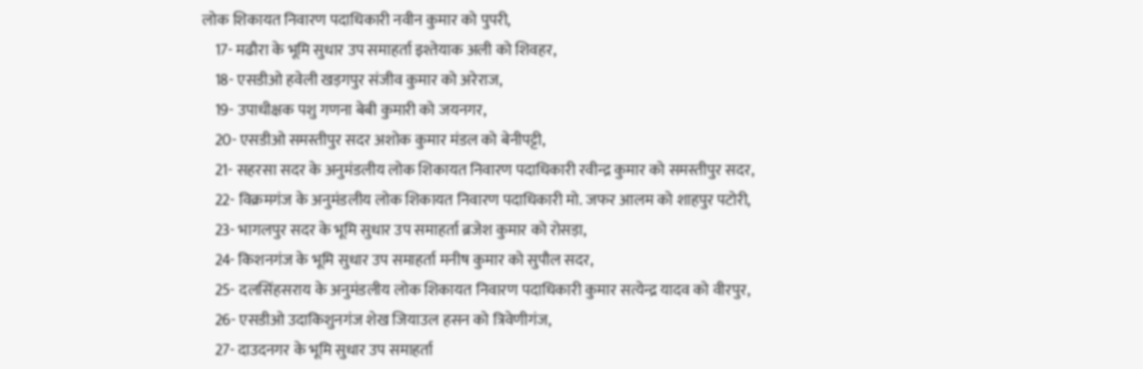लोक शिकायत निवारण पदाधिकारी नवीन कुमार को पुपरी,
    17- मढौरा के भूमि सुधार उप समाहर्ता इश्तेयाक अली को शिवहर,
    18- एसडीओ हवेली खड़गपुर संजीव कुमार को अरेराज,
    19- उपाधीक्षक पशु गणना बेबी कुमारी को जयनगर,
    20- एसडीओ समस्तीपुर सदर अशोक कुमार मंडल को बेनीपट्टी,
    21- सहरसा सदर के अनुमंडलीय लोक शिकायत निवारण पदाधिकारी रवीन्द्र कुमार को समस्तीपुर सदर,
    22- विक्रमगंज के अनुमंडलीय लोक शिकायत निवारण पदाधिकारी मो. जफर आलम को शाहपुर पटोरी,
    23- भागलपुर सदर के भूमि सुधार उप समाहर्ता ब्रजेश कुमार को रोसड़ा,
    24- किशनगंज के भूमि सुधार उप समाहर्ता मनीष कुमार को सुपौल सदर,
    25- दलसिंहसराय के अनुमंडलीय लोक शिकायत निवारण पदाधिकारी कुमार सत्येन्द्र यादव को वीरपुर,
    26- एसडीओ उदाकिशुनगंज शेख जियाउल हसन को त्रिवेणीगंज,
    27- दाउदनगर के भूमि सुधार उप समाहर्ता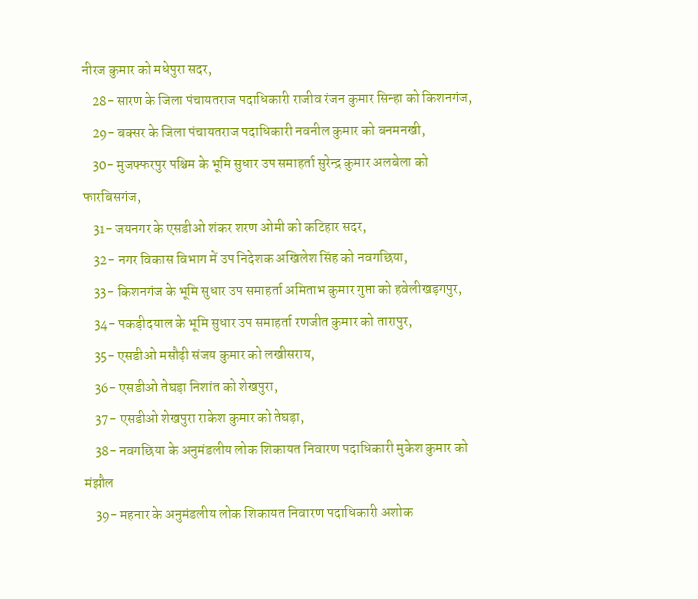नीरज कुमार को मधेपुरा सदर,
    28- सारण के जिला पंचायतराज पदाधिकारी राजीव रंजन कुमार सिन्हा को किशनगंज,
    29- बक्सर के जिला पंचायतराज पदाधिकारी नवनील कुमार को बनमनखी,
    30- मुजफ्फरपुर पश्चिम के भूमि सुधार उप समाहर्ता सुरेन्द्र कुमार अलबेला को फारबिसगंज,
    31- जयनगर के एसडीओ शंकर शरण ओमी को कटिहार सदर,
    32- नगर विकास विभाग में उप निदेशक अखिलेश सिंह को नवगछिया,
    33- किशनगंज के भूमि सुधार उप समाहर्ता अमिताभ कुमार गुप्ता को हवेलीखड़गपुर,
    34- पकड़ीदयाल के भूमि सुधार उप समाहर्ता रणजीत कुमार को तारापुर,
    35- एसडीओ मसौढ़ी संजय कुमार को लखीसराय,
    36- एसडीओ तेघड़ा निशांत को शेखपुरा,
    37- एसडीओ शेखपुरा राकेश कुमार को तेघड़ा,
    38- नवगछिया के अनुमंडलीय लोक शिकायत निवारण पदाधिकारी मुकेश कुमार को मंझौल
    39- महनार के अनुमंडलीय लोक शिकायत निवारण पदाधिकारी अशोक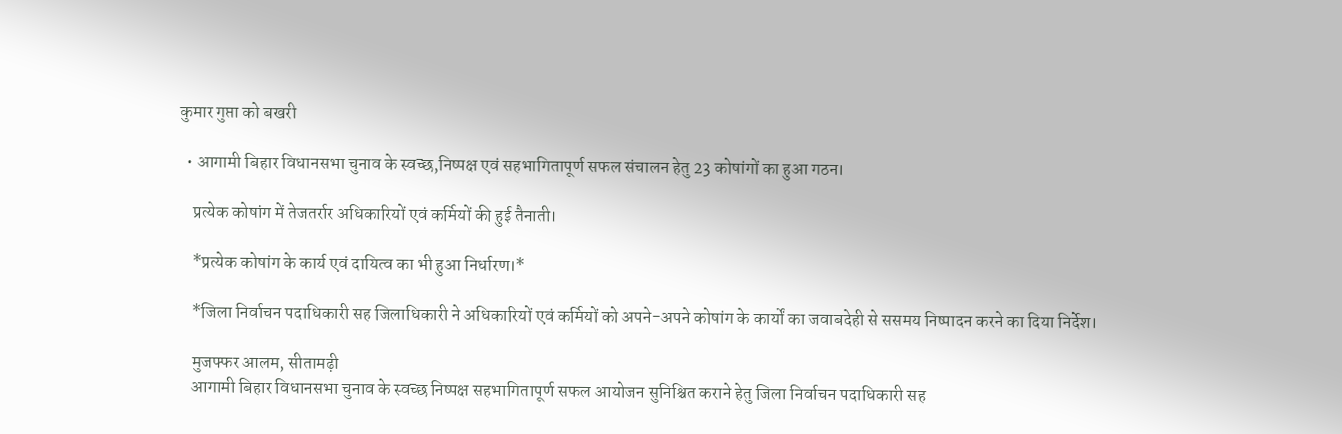कुमार गुप्ता को बखरी

  • आगामी बिहार विधानसभा चुनाव के स्वच्छ,निष्पक्ष एवं सहभागितापूर्ण सफल संचालन हेतु 23 कोषांगों का हुआ गठन।

    प्रत्येक कोषांग में तेजतर्रार अधिकारियों एवं कर्मियों की हुई तैनाती।

    *प्रत्येक कोषांग के कार्य एवं दायित्व का भी हुआ निर्धारण।*

    *जिला निर्वाचन पदाधिकारी सह जिलाधिकारी ने अधिकारियों एवं कर्मियों को अपने-अपने कोषांग के कार्यों का जवाबदेही से ससमय निष्पादन करने का दिया निर्देश।

    मुजफ्फर आलम, सीतामढ़ी
    आगामी बिहार विधानसभा चुनाव के स्वच्छ निष्पक्ष सहभागितापूर्ण सफल आयोजन सुनिश्चित कराने हेतु जिला निर्वाचन पदाधिकारी सह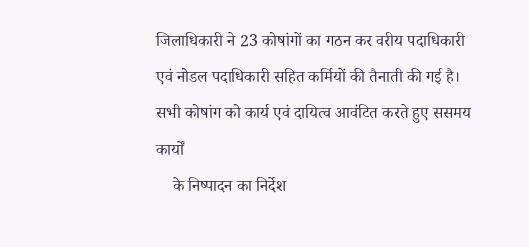जिलाधिकारी ने 23 कोषांगों का गठन कर वरीय पदाधिकारी एवं नोडल पदाधिकारी सहित कर्मियों की तैनाती की गई है। सभी कोषांग को कार्य एवं दायित्व आवंटित करते हुए ससमय कार्यों
    के निष्पादन का निर्देश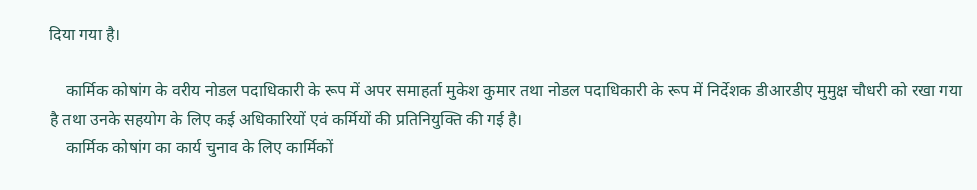दिया गया है।

    कार्मिक कोषांग के वरीय नोडल पदाधिकारी के रूप में अपर समाहर्ता मुकेश कुमार तथा नोडल पदाधिकारी के रूप में निर्देशक डीआरडीए मुमुक्ष चौधरी को रखा गया है तथा उनके सहयोग के लिए कई अधिकारियों एवं कर्मियों की प्रतिनियुक्ति की गई है।
    कार्मिक कोषांग का कार्य चुनाव के लिए कार्मिकों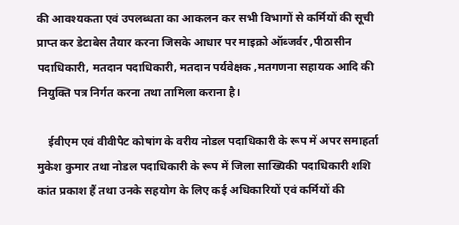की आवश्यकता एवं उपलब्धता का आकलन कर सभी विभागों से कर्मियों की सूची प्राप्त कर डेटाबेस तैयार करना जिसके आधार पर माइक्रो ऑब्जर्वर ,पीठासीन पदाधिकारी, मतदान पदाधिकारी, मतदान पर्यवेक्षक ,मतगणना सहायक आदि की नियुक्ति पत्र निर्गत करना तथा तामिला कराना है।

    ईवीएम एवं वीवीपैट कोषांग के वरीय नोडल पदाधिकारी के रूप में अपर समाहर्ता मुकेश कुमार तथा नोडल पदाधिकारी के रूप में जिला साख्यिकी पदाधिकारी शशि कांत प्रकाश हैं तथा उनके सहयोग के लिए कई अधिकारियों एवं कर्मियों की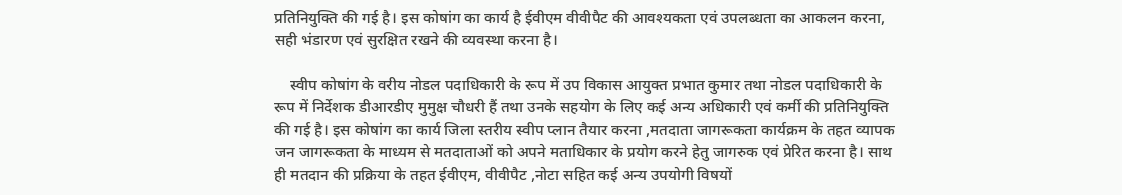प्रतिनियुक्ति की गई है। इस कोषांग का कार्य है ईवीएम वीवीपैट की आवश्यकता एवं उपलब्धता का आकलन करना, सही भंडारण एवं सुरक्षित रखने की व्यवस्था करना है।

    स्वीप कोषांग के वरीय नोडल पदाधिकारी के रूप में उप विकास आयुक्त प्रभात कुमार तथा नोडल पदाधिकारी के रूप में निर्देशक डीआरडीए मुमुक्ष चौधरी हैं तथा उनके सहयोग के लिए कई अन्य अधिकारी एवं कर्मी की प्रतिनियुक्ति की गई है। इस कोषांग का कार्य जिला स्तरीय स्वीप प्लान तैयार करना ,मतदाता जागरूकता कार्यक्रम के तहत व्यापक जन जागरूकता के माध्यम से मतदाताओं को अपने मताधिकार के प्रयोग करने हेतु जागरुक एवं प्रेरित करना है। साथ ही मतदान की प्रक्रिया के तहत ईवीएम, वीवीपैट ,नोटा सहित कई अन्य उपयोगी विषयों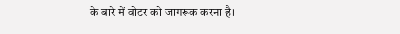के बारे में वोटर को जागरूक करना है।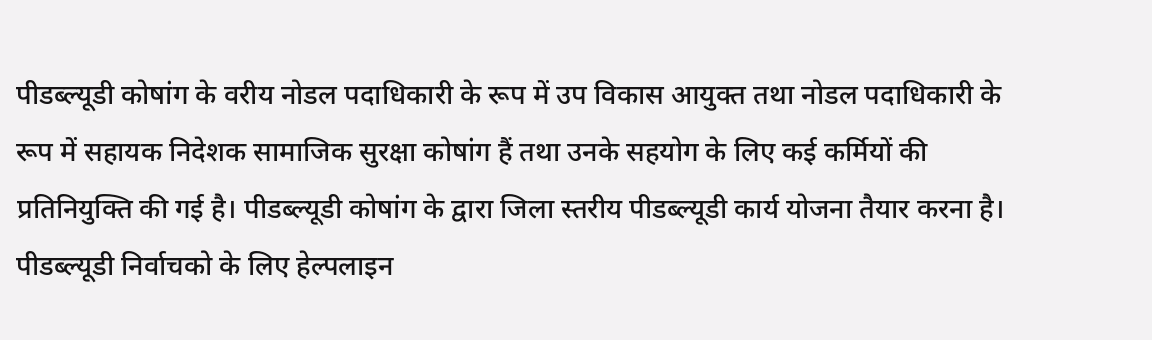पीडब्ल्यूडी कोषांग के वरीय नोडल पदाधिकारी के रूप में उप विकास आयुक्त तथा नोडल पदाधिकारी के रूप में सहायक निदेशक सामाजिक सुरक्षा कोषांग हैं तथा उनके सहयोग के लिए कई कर्मियों की प्रतिनियुक्ति की गई है। पीडब्ल्यूडी कोषांग के द्वारा जिला स्तरीय पीडब्ल्यूडी कार्य योजना तैयार करना है। पीडब्ल्यूडी निर्वाचको के लिए हेल्पलाइन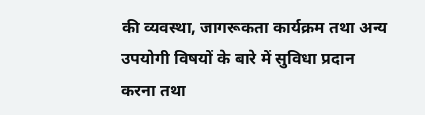की व्यवस्था, जागरूकता कार्यक्रम तथा अन्य उपयोगी विषयों के बारे में सुविधा प्रदान करना तथा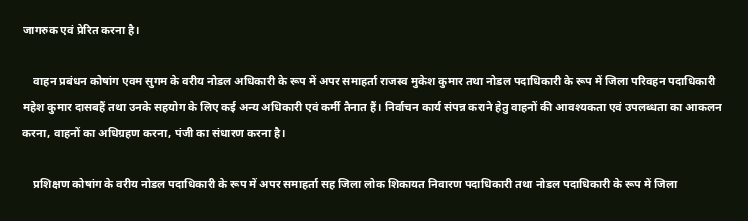जागरुक एवं प्रेरित करना है।

    वाहन प्रबंधन कोषांग एवम सुगम के वरीय नोडल अधिकारी के रूप में अपर समाहर्ता राजस्व मुकेश कुमार तथा नोडल पदाधिकारी के रूप में जिला परिवहन पदाधिकारी महेश कुमार दासबहैं तथा उनके सहयोग के लिए कई अन्य अधिकारी एवं कर्मी तैनात हैं। निर्वाचन कार्य संपन्न कराने हेतु वाहनों की आवश्यकता एवं उपलब्धता का आकलन करना, वाहनों का अधिग्रहण करना, पंजी का संधारण करना है।

    प्रशिक्षण कोषांग के वरीय नोडल पदाधिकारी के रूप में अपर समाहर्ता सह जिला लोक शिकायत निवारण पदाधिकारी तथा नोडल पदाधिकारी के रूप में जिला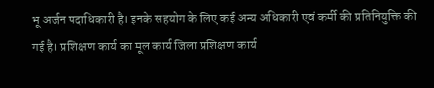भू अर्जन पदाधिकारी है। इनके सहयोग के लिए कई अन्य अधिकारी एवं कर्मी की प्रतिनियुक्ति की गई है। प्रशिक्षण कार्य का मूल कार्य जिला प्रशिक्षण कार्य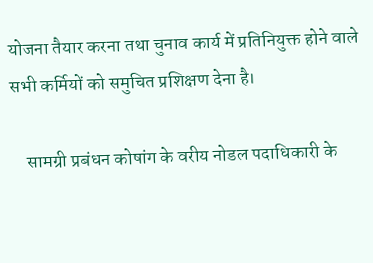योजना तैयार करना तथा चुनाव कार्य में प्रतिनियुक्त होने वाले सभी कर्मियों को समुचित प्रशिक्षण देना है।

    सामग्री प्रबंधन कोषांग के वरीय नोडल पदाधिकारी के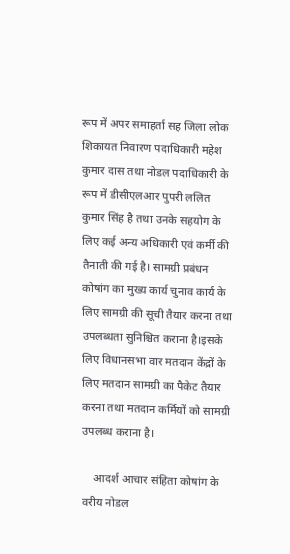रूप में अपर समाहर्ता सह जिला लोक शिकायत निवारण पदाधिकारी महेश कुमार दास तथा नोडल पदाधिकारी के रूप में डीसीएलआर पुपरी ललित कुमार सिंह है तथा उनके सहयोग के लिए कई अन्य अधिकारी एवं कर्मी की तैनाती की गई है। सामग्री प्रबंधन कोषांग का मुख्य कार्य चुनाव कार्य के लिए सामग्री की सूची तैयार करना तथा उपलब्धता सुनिश्चित कराना है।इसके लिए विधानसभा वार मतदान केंद्रों के लिए मतदान सामग्री का पैकेट तैयार करना तथा मतदान कर्मियों को सामग्री उपलब्ध कराना है।

    आदर्श आचार संहिता कोषांग के वरीय नोडल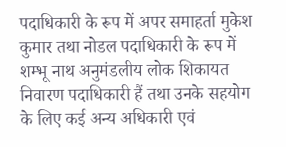पदाधिकारी के रूप में अपर समाहर्ता मुकेश कुमार तथा नोडल पदाधिकारी के रूप में शम्भू नाथ अनुमंडलीय लोक शिकायत निवारण पदाधिकारी हैं तथा उनके सहयोग के लिए कई अन्य अधिकारी एवं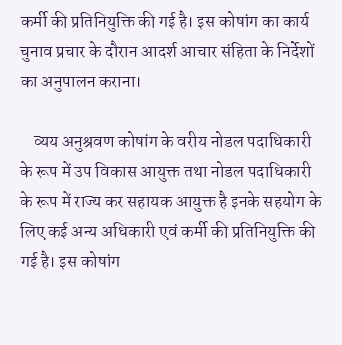कर्मी की प्रतिनियुक्ति की गई है। इस कोषांग का कार्य चुनाव प्रचार के दौरान आदर्श आचार संहिता के निर्देशों का अनुपालन कराना।

    व्यय अनुश्रवण कोषांग के वरीय नोडल पदाधिकारी के रूप में उप विकास आयुक्त तथा नोडल पदाधिकारी के रूप में राज्य कर सहायक आयुक्त है इनके सहयोग के लिए कई अन्य अधिकारी एवं कर्मी की प्रतिनियुक्ति की गई है। इस कोषांग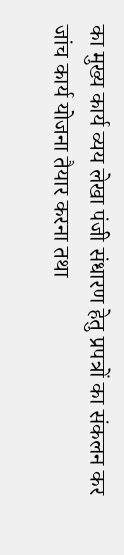का मुख्य कार्य व्यय लेखा पंजी संधारण हेतु प्रपत्रों का संकलन कर जांच कार्य योजना तैयार करना तथा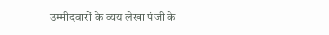उम्मीदवारों के व्यय लेखा पंजी के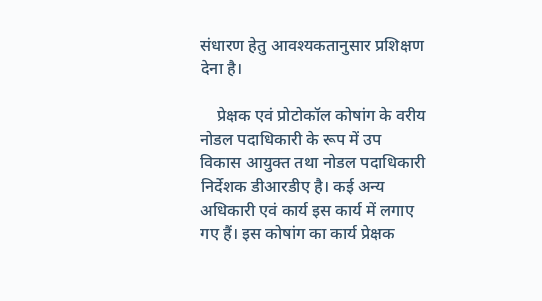संधारण हेतु आवश्यकतानुसार प्रशिक्षण देना है।

    प्रेक्षक एवं प्रोटोकॉल कोषांग के वरीय नोडल पदाधिकारी के रूप में उप विकास आयुक्त तथा नोडल पदाधिकारी निर्देशक डीआरडीए है। कई अन्य अधिकारी एवं कार्य इस कार्य में लगाए गए हैं। इस कोषांग का कार्य प्रेक्षक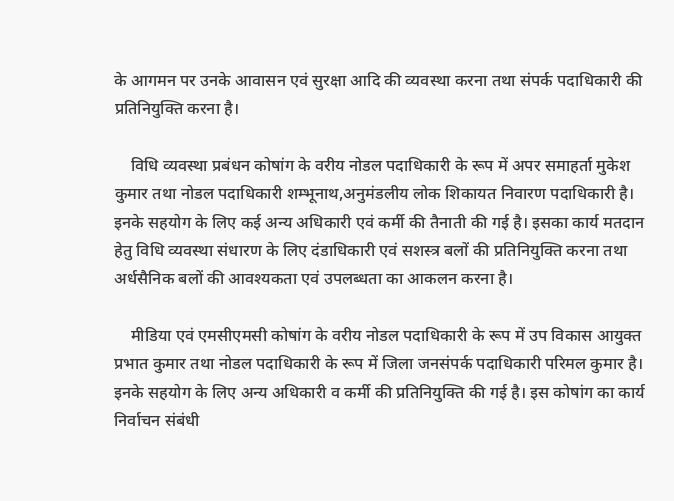के आगमन पर उनके आवासन एवं सुरक्षा आदि की व्यवस्था करना तथा संपर्क पदाधिकारी की प्रतिनियुक्ति करना है।

    विधि व्यवस्था प्रबंधन कोषांग के वरीय नोडल पदाधिकारी के रूप में अपर समाहर्ता मुकेश कुमार तथा नोडल पदाधिकारी शम्भूनाथ,अनुमंडलीय लोक शिकायत निवारण पदाधिकारी है। इनके सहयोग के लिए कई अन्य अधिकारी एवं कर्मी की तैनाती की गई है। इसका कार्य मतदान हेतु विधि व्यवस्था संधारण के लिए दंडाधिकारी एवं सशस्त्र बलों की प्रतिनियुक्ति करना तथा अर्धसैनिक बलों की आवश्यकता एवं उपलब्धता का आकलन करना है।

    मीडिया एवं एमसीएमसी कोषांग के वरीय नोडल पदाधिकारी के रूप में उप विकास आयुक्त प्रभात कुमार तथा नोडल पदाधिकारी के रूप में जिला जनसंपर्क पदाधिकारी परिमल कुमार है। इनके सहयोग के लिए अन्य अधिकारी व कर्मी की प्रतिनियुक्ति की गई है। इस कोषांग का कार्य निर्वाचन संबंधी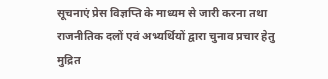सूचनाएं प्रेस विज्ञप्ति के माध्यम से जारी करना तथा राजनीतिक दलों एवं अभ्यर्थियों द्वारा चुनाव प्रचार हेतु मुद्रित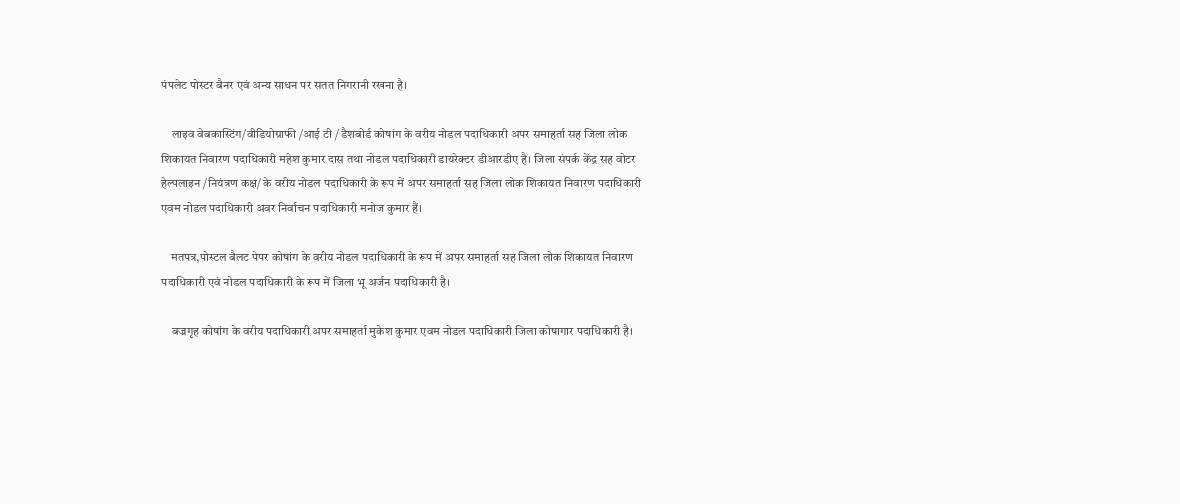पंपलेट पोस्टर बैनर एवं अन्य साधन पर सतत निगरानी रखना है।

    लाइव वेबकास्टिंग/वीडियोग्राफी /आई टी / डैशबोर्ड कोषांग के वरीय नोडल पदाधिकारी अपर समाहर्ता सह जिला लोक शिकायत निवारण पदाधिकारी महेश कुमार दास तथा नोडल पदाधिकारी डायरेक्टर डीआरडीए है। जिला संपर्क केंद्र सह वोटर हेल्पलाइन /नियंत्रण कक्ष/ के वरीय नोडल पदाधिकारी के रूप में अपर समाहर्ता सह जिला लोक शिकायत निवारण पदाधिकारी एवम नोडल पदाधिकारी अवर निर्वाचन पदाधिकारी मनोज कुमार हैं।

    मतपत्र,पोस्टल बैलट पेपर कोषांग के वरीय नोडल पदाधिकारी के रूप में अपर समाहर्ता सह जिला लोक शिकायत निवारण पदाधिकारी एवं नोडल पदाधिकारी के रूप में जिला भू अर्जन पदाधिकारी है।

    बज्रगृह कोषांग के वरीय पदाधिकारी अपर समाहर्ता मुकेश कुमार एवम नोडल पदाधिकारी जिला कोषागार पदाधिकारी है।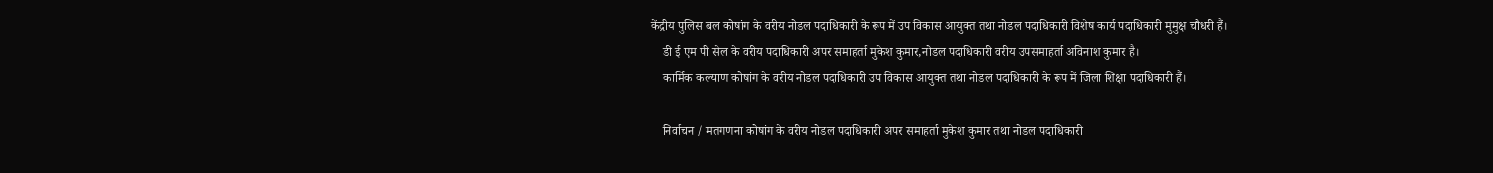केंद्रीय पुलिस बल कोषांग के वरीय नोडल पदाधिकारी के रूप में उप विकास आयुक्त तथा नोडल पदाधिकारी विशेष कार्य पदाधिकारी मुमुक्ष चौधरी हैं।
    डी ई एम पी सेल के वरीय पदाधिकारी अपर समाहर्ता मुकेश कुमार,नोडल पदाधिकारी वरीय उपसमाहर्ता अविनाश कुमार है।
    कार्मिक कल्याण कोषांग के वरीय नोडल पदाधिकारी उप विकास आयुक्त तथा नोडल पदाधिकारी के रूप में जिला शिक्षा पदाधिकारी हैं।

    निर्वाचन / मतगणना कोषांग के वरीय नोडल पदाधिकारी अपर समाहर्ता मुकेश कुमार तथा नोडल पदाधिकारी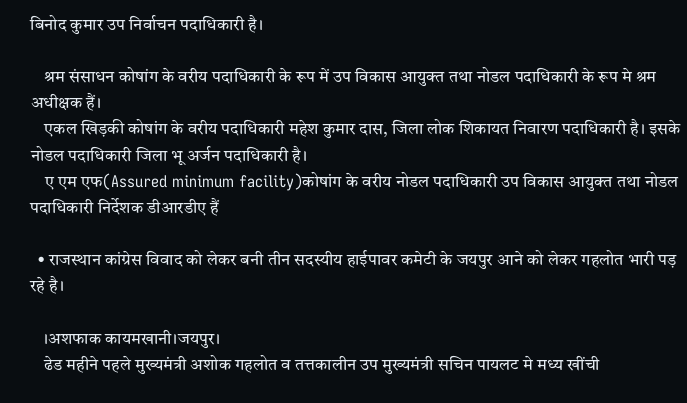बिनोद कुमार उप निर्वाचन पदाधिकारी है।

    श्रम संसाधन कोषांग के वरीय पदाधिकारी के रूप में उप विकास आयुक्त तथा नोडल पदाधिकारी के रूप मे श्रम अधीक्षक हैं।
    एकल खिड़की कोषांग के वरीय पदाधिकारी महेश कुमार दास, जिला लोक शिकायत निवारण पदाधिकारी है। इसके नोडल पदाधिकारी जिला भू अर्जन पदाधिकारी है।
    ए एम एफ(Assured minimum facility)कोषांग के वरीय नोडल पदाधिकारी उप विकास आयुक्त तथा नोडल पदाधिकारी निर्देशक डीआरडीए हैं

  • राजस्थान कांग्रेस विवाद को लेकर बनी तीन सदस्यीय हाईपावर कमेटी के जयपुर आने को लेकर गहलोत भारी पड़ रहे है।

    ।अशफाक कायमखानी।जयपुर।
    ढेड महीने पहले मुख्यमंत्री अशोक गहलोत व तत्तकालीन उप मुख्यमंत्री सचिन पायलट मे मध्य खींची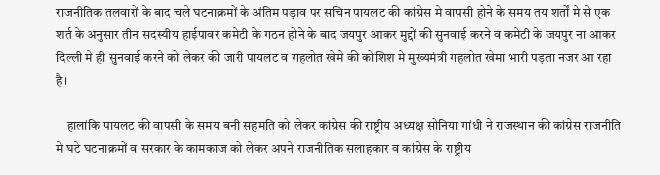राजनीतिक तलवारों के बाद चले घटनाक्रमों के अंतिम पड़ाव पर सचिन पायलट की कांग्रेस मे वापसी होने के समय तय शर्तों मे से एक शर्त के अनुसार तीन सदस्यीय हाईपावर कमेटी के गठन होने के बाद जयपुर आकर मुद्दों की सुनवाई करने व कमेटी के जयपुर ना आकर दिल्ली मे ही सुनवाई करने को लेकर की जारी पायलट व गहलोत खेमे की कोशिश मे मुख्यमंत्री गहलोत खेमा भारी पड़ता नजर आ रहा है।

    हालांकि पायलट की वापसी के समय बनी सहमति को लेकर कांग्रेस की राष्ट्रीय अध्यक्ष सोनिया गांधी ने राजस्थान की कांग्रेस राजनीति मे घटे घटनाक्रमों व सरकार के कामकाज को लेकर अपने राजनीतिक सलाहकार व कांग्रेस के राष्ट्रीय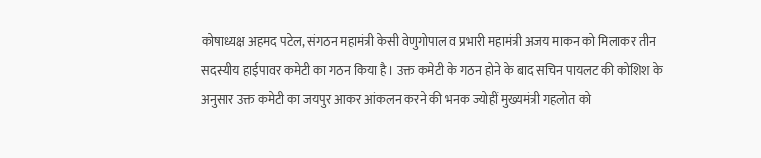कोषाध्यक्ष अहमद पटेल, संगठन महामंत्री केसी वेणुगोपाल व प्रभारी महामंत्री अजय माकन को मिलाकर तीन सदस्यीय हाईपावर कमेटी का गठन किया है। उक्त कमेटी के गठन होने के बाद सचिन पायलट की कोशिश के अनुसार उक्त कमेटी का जयपुर आकर आंकलन करने की भनक ज्योहीं मुख्यमंत्री गहलोत को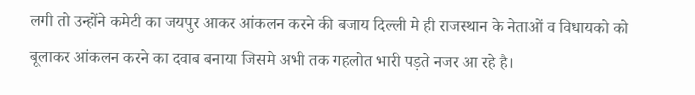लगी तो उन्होंने कमेटी का जयपुर आकर आंकलन करने की बजाय दिल्ली मे ही राजस्थान के नेताओं व विधायको को बूलाकर आंकलन करने का दवाब बनाया जिसमे अभी तक गहलोत भारी पड़ते नजर आ रहे है।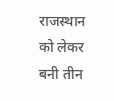राजस्थान को लेकर बनी तीन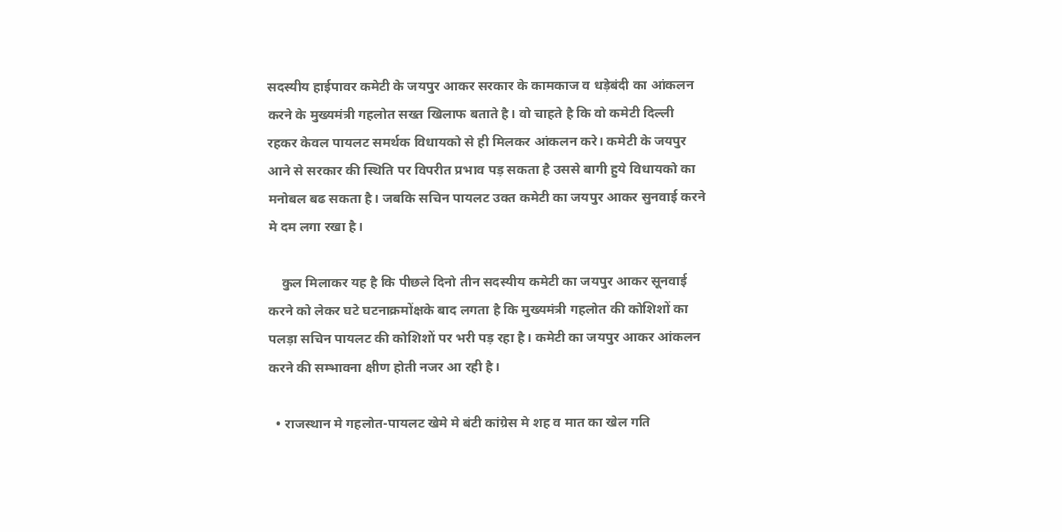सदस्यीय हाईपावर कमेटी के जयपुर आकर सरकार के कामकाज व धड़ेबंदी का आंकलन करने के मुख्यमंत्री गहलोत सख्त खिलाफ बताते है। वो चाहते है कि वो कमेटी दिल्ली रहकर केवल पायलट समर्थक विधायको से ही मिलकर आंकलन करे। कमेटी के जयपुर आने से सरकार की स्थिति पर विपरीत प्रभाव पड़ सकता है उससे बागी हुये विधायको का मनोबल बढ सकता है। जबकि सचिन पायलट उक्त कमेटी का जयपुर आकर सुनवाई करने मे दम लगा रखा है।

    कुल मिलाकर यह है कि पीछले दिनो तीन सदस्यीय कमेटी का जयपुर आकर सूनवाई करने को लेकर घटे घटनाक्रमोंक्षके बाद लगता है कि मुख्यमंत्री गहलोत की कोशिशों का पलड़ा सचिन पायलट की कोशिशों पर भरी पड़ रहा है। कमेटी का जयपुर आकर आंकलन करने की सम्भावना क्षीण होती नजर आ रही है।

  • राजस्थान मे गहलोत-पायलट खेमे मे बंटी कांग्रेस मे शह व मात का खेल गति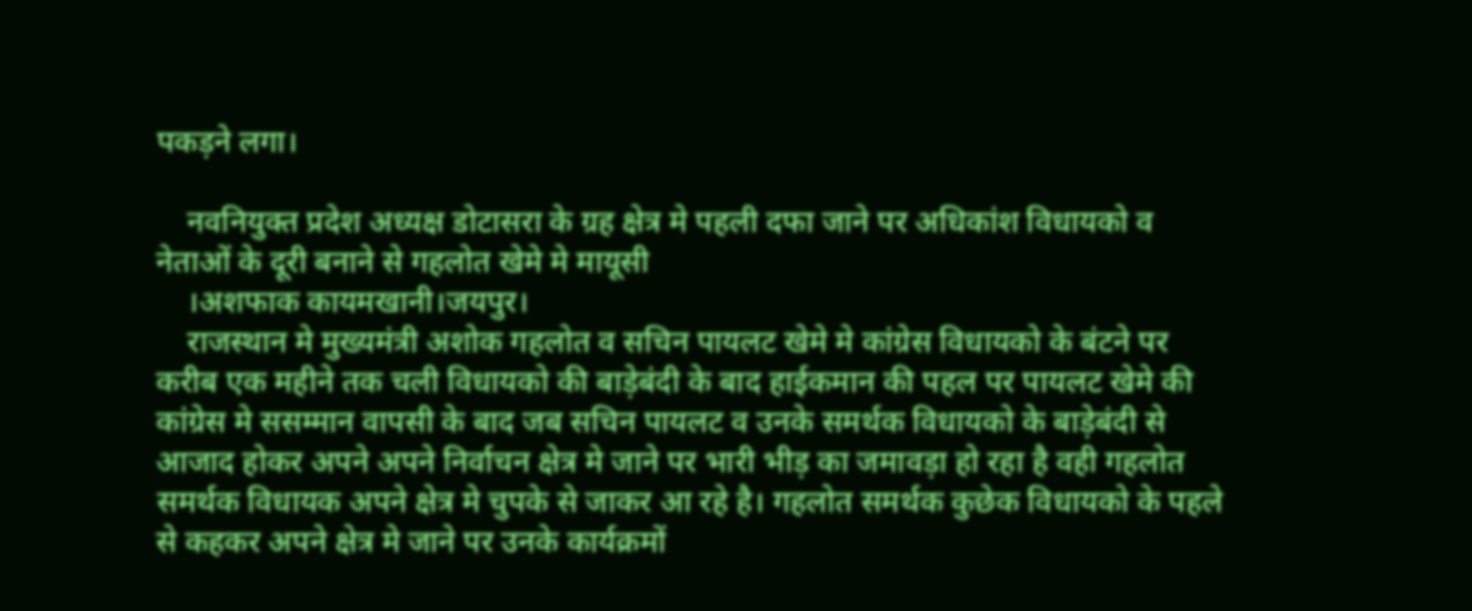पकड़ने लगा।

    नवनियुक्त प्रदेश अध्यक्ष डोटासरा के ग्रह क्षेत्र मे पहली दफा जाने पर अधिकांश विधायको व नेताओं के दूरी बनाने से गहलोत खेमे मे मायूसी
    ।अशफाक कायमखानी।जयपुर।
    राजस्थान मे मुख्यमंत्री अशोक गहलोत व सचिन पायलट खेमे मे कांग्रेस विधायको के बंटने पर करीब एक महीने तक चली विधायको की बाड़ेबंदी के बाद हाईकमान की पहल पर पायलट खेमे की कांग्रेस मे ससम्मान वापसी के बाद जब सचिन पायलट व उनके समर्थक विधायको के बाड़ेबंदी से आजाद होकर अपने अपने निर्वाचन क्षेत्र मे जाने पर भारी भीड़ का जमावड़ा हो रहा है वही गहलोत समर्थक विधायक अपने क्षेत्र मे चुपके से जाकर आ रहे है। गहलोत समर्थक कुछेक विधायको के पहले से कहकर अपने क्षेत्र मे जाने पर उनके कार्यक्रमों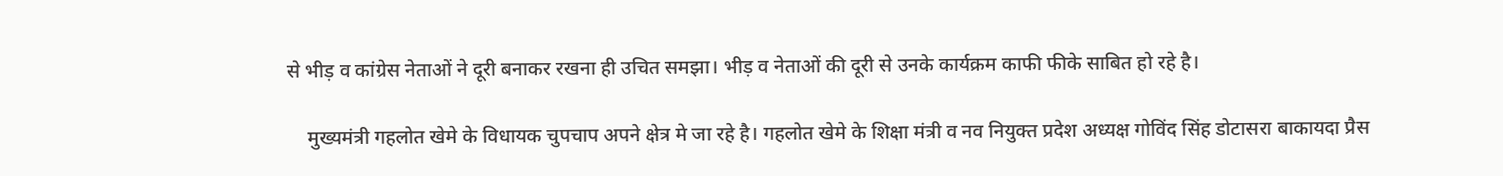से भीड़ व कांग्रेस नेताओं ने दूरी बनाकर रखना ही उचित समझा। भीड़ व नेताओं की दूरी से उनके कार्यक्रम काफी फीके साबित हो रहे है।

    मुख्यमंत्री गहलोत खेमे के विधायक चुपचाप अपने क्षेत्र मे जा रहे है। गहलोत खेमे के शिक्षा मंत्री व नव नियुक्त प्रदेश अध्यक्ष गोविंद सिंह डोटासरा बाकायदा प्रैस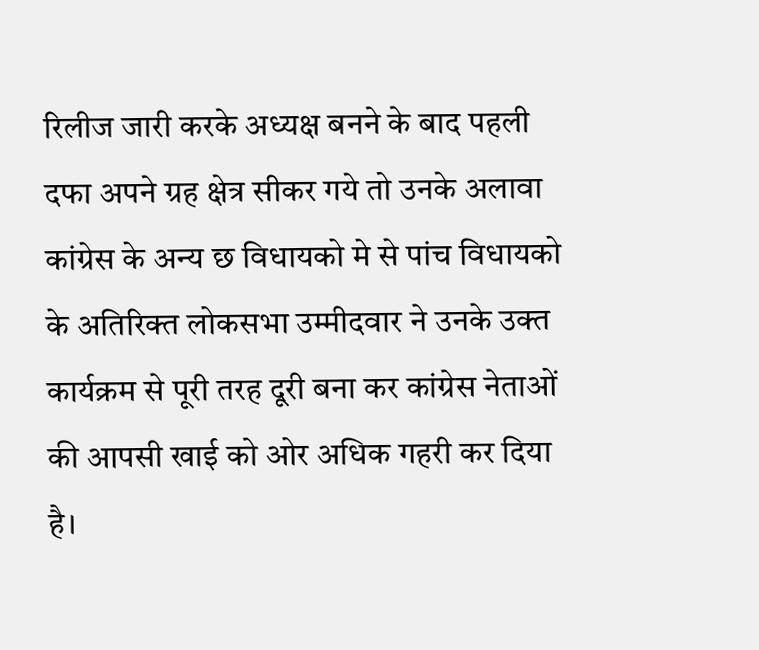रिलीज जारी करके अध्यक्ष बनने के बाद पहली दफा अपने ग्रह क्षेत्र सीकर गये तो उनके अलावा कांग्रेस के अन्य छ विधायको मे से पांच विधायको के अतिरिक्त लोकसभा उम्मीदवार ने उनके उक्त कार्यक्रम से पूरी तरह दूरी बना कर कांग्रेस नेताओं की आपसी खाई को ओर अधिक गहरी कर दिया है।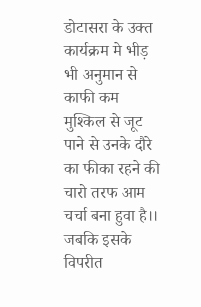डोटासरा के उक्त कार्यक्रम मे भीड़ भी अनुमान से काफी कम मुश्किल से जूट पाने से उनके दौरे का फीका रहने की चारो तरफ आम चर्चा बना हुवा है।। जबकि इसके विपरीत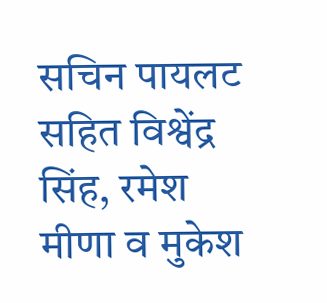सचिन पायलट सहित विश्वेंद्र सिंह, रमेश मीणा व मुकेश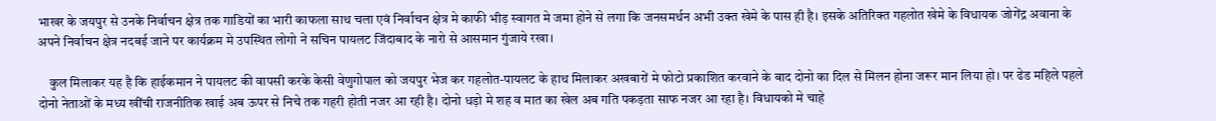भाखर के जयपुर से उनके निर्वाचन क्षेत्र तक गाडियों का भारी काफला साथ चला एवं निर्वाचन क्षेत्र मे काफी भीड़ स्वागत मे जमा होने से लगा कि जनसमर्थन अभी उक्त खेमे के पास ही है। इसके अतिरिक्त गहलोत खेमे के विधायक जोगेंद्र अवाना के अपने निर्वाचन क्षेत्र नदबई जाने पर कार्यक्रम मे उपस्थित लोगो ने सचिन पायलट जिंदाबाद के नारो से आसमान गुंजाये रखा।

    कुल मिलाकर यह है कि हाईकमान ने पायलट की वापसी करके केसी वेणुगोपाल को जयपुर भेज कर गहलोत-पायलट के हाथ मिलाकर अखबारों मे फोटो प्रकाशित करवाने के बाद दोनो का दिल से मिलन होना जरूर मान लिया हो। पर ढेड महिले पहले दोनो नेताओं के मध्य खींची राजनीतिक खाई अब ऊपर से निचे तक गहरी होती नजर आ रही है। दोनो धड़ो मे शह व मात का खेल अब गति पकड़ता साफ नजर आ रहा है। विधायको मे चाहे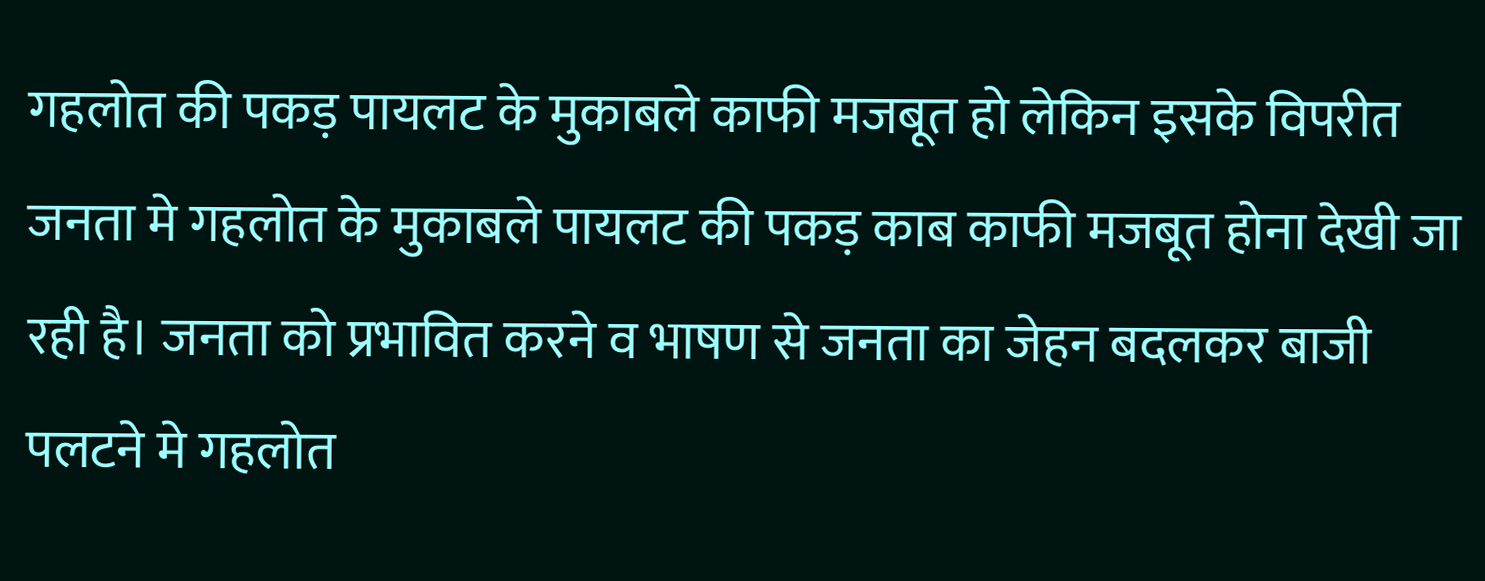गहलोत की पकड़ पायलट के मुकाबले काफी मजबूत हो लेकिन इसके विपरीत जनता मे गहलोत के मुकाबले पायलट की पकड़ काब काफी मजबूत होना देखी जा रही है। जनता को प्रभावित करने व भाषण से जनता का जेहन बदलकर बाजी पलटने मे गहलोत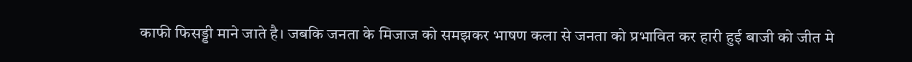काफी फिसड्डी माने जाते है। जबकि जनता के मिजाज को समझकर भाषण कला से जनता को प्रभावित कर हारी हुई बाजी को जीत मे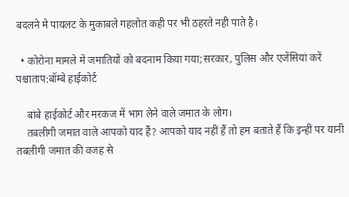बदलने मे पायलट के मुकाबले गहलोत कही पर भी ठहरते नही पाते है।

  • कोरोना मामले में जमातियों को बदनाम किया गया;सरकार, पुलिस और एजेंसियां करें पश्चाताप:बॉम्बे हाईकोर्ट

    बांबे हाईकोर्ट और मरकज में भाग लेने वाले जमात के लोग।
    तबलीगी जमात वाले आपको याद हैं? आपको याद नहीं हैं तो हम बताते हैं कि इन्हीं पर यानी तबलीगी जमात की वजह से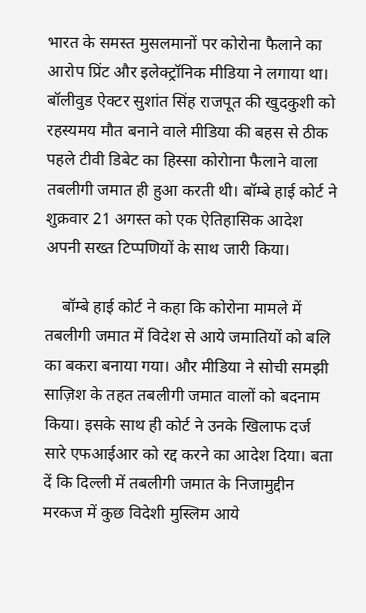भारत के समस्त मुसलमानों पर कोरोना फैलाने का आरोप प्रिंट और इलेक्ट्रॉनिक मीडिया ने लगाया था। बॉलीवुड ऐक्टर सुशांत सिंह राजपूत की खुदकुशी को रहस्यमय मौत बनाने वाले मीडिया की बहस से ठीक पहले टीवी डिबेट का हिस्सा कोरोाना फैलाने वाला तबलीगी जमात ही हुआ करती थी। बॉम्बे हाई कोर्ट ने शुक्रवार 21 अगस्त को एक ऐतिहासिक आदेश अपनी सख्त टिप्पणियों के साथ जारी किया।

    बॉम्बे हाई कोर्ट ने कहा कि कोरोना मामले में तबलीगी जमात में विदेश से आये जमातियों को बलि का बकरा बनाया गया। और मीडिया ने सोची समझी साज़िश के तहत तबलीगी जमात वालों को बदनाम किया। इसके साथ ही कोर्ट ने उनके खिलाफ दर्ज सारे एफआईआर को रद्द करने का आदेश दिया। बता दें कि दिल्ली में तबलीगी जमात के निजामुद्दीन मरकज में कुछ विदेशी मुस्लिम आये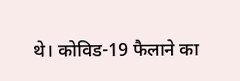थे। कोविड-19 फैलाने का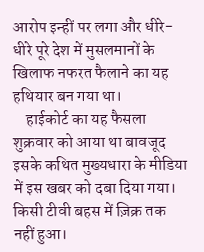आरोप इन्हीं पर लगा और धीरे-धीरे पूरे देश में मुसलमानों के खिलाफ नफरत फैलाने का यह हथियार बन गया था।
    हाईकोर्ट का यह फैसला शुक्रवार को आया था बावजूद इसके कथित मुख्यधारा के मीडिया में इस खबर को दबा दिया गया। किसी टीवी बहस में ज़िक्र तक नहीं हुआ।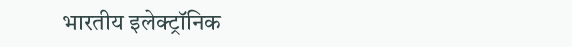भारतीय इलेक्ट्रॉनिक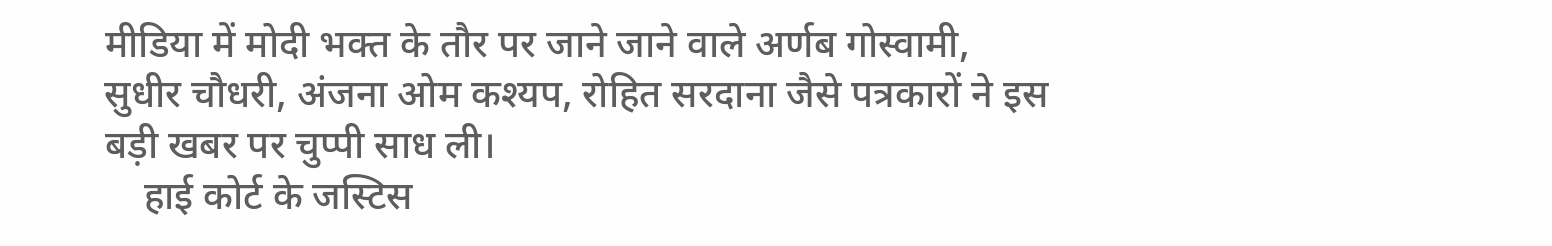मीडिया में मोदी भक्त के तौर पर जाने जाने वाले अर्णब गोस्वामी, सुधीर चौधरी, अंजना ओम कश्यप, रोहित सरदाना जैसे पत्रकारों ने इस बड़ी खबर पर चुप्पी साध ली।
    हाई कोर्ट के जस्टिस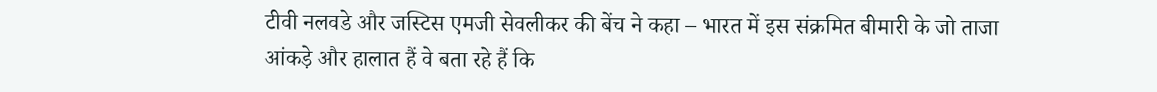टीवी नलवडे और जस्टिस एमजी सेवलीकर की बेंच ने कहा – भारत में इस संक्रमित बीमारी के जो ताजा आंकड़े और हालात हैं वे बता रहे हैं कि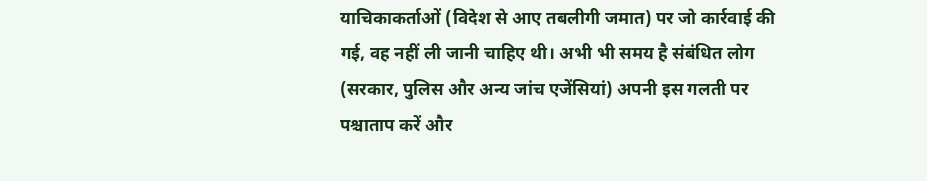याचिकाकर्ताओं (विदेश से आए तबलीगी जमात) पर जो कार्रवाई की गई, वह नहीं ली जानी चाहिए थी। अभी भी समय है संबंधित लोग (सरकार, पुलिस और अन्य जांच एजेंसियां) अपनी इस गलती पर पश्चाताप करें और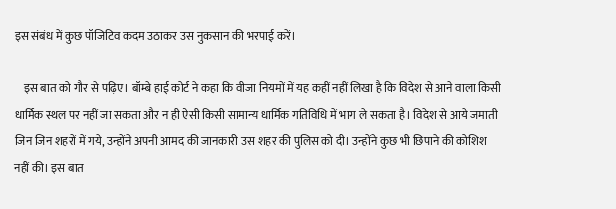इस संबंध में कुछ पॉजिटिव कदम उठाकर उस नुकसान की भरपाई करें।

    इस बात को गौर से पढ़िए। बॉम्बे हाई कोर्ट ने कहा कि वीजा नियमों में यह कहीं नहीं लिखा है कि विदेश से आने वाला किसी धार्मिक स्थल पर नहीं जा सकता और न ही ऐसी किसी सामान्य धार्मिक गतिविधि में भाग ले सकता है। विदेश से आये जमाती जिन जिन शहरों में गये, उन्होंने अपनी आमद की जानकारी उस शहर की पुलिस को दी। उन्होंने कुछ भी छिपाने की कोशिश नहीं की। इस बात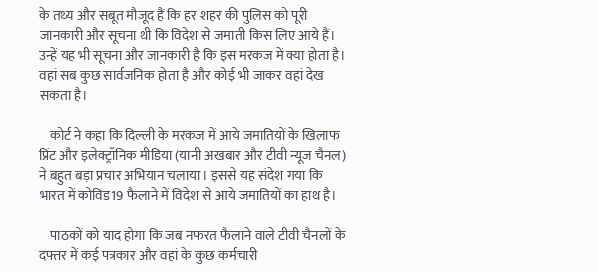के तथ्य और सबूत मौजूद हैं कि हर शहर की पुलिस को पूरी जानकारी और सूचना थी कि विदेश से जमाती किस लिए आये हैं। उन्हें यह भी सूचना और जानकारी है कि इस मरकज में क्या होता है। वहां सब कुछ सार्वजनिक होता है और कोई भी जाकर वहां देख सकता है।

    कोर्ट ने कहा कि दिल्ली के मरकज में आये जमातियों के खिलाफ प्रिंट और इलेक्ट्रॉनिक मीडिया (यानी अखबार और टीवी न्यूज चैनल) ने बहुत बड़ा प्रचार अभियान चलाया। इससे यह संदेश गया कि भारत में कोविड19 फैलाने में विदेश से आये जमातियों का हाथ है।

    पाठकों को याद होगा कि जब नफरत फैलाने वाले टीवी चैनलों के दफ्तर में कई पत्रकार और वहां के कुछ कर्मचारी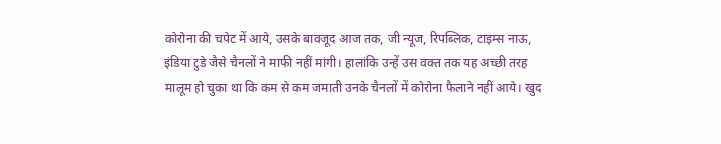कोरोना की चपेट में आये, उसके बावजूद आज तक, जी न्यूज, रिपब्लिक, टाइम्स नाऊ, इंडिया टुडे जैसे चैनलों ने माफी नहीं मांगी। हालांकि उन्हें उस वक्त तक यह अच्छी तरह मालूम हो चुका था कि कम से कम जमाती उनके चैनलों में कोरोना फैलाने नहीं आये। खुद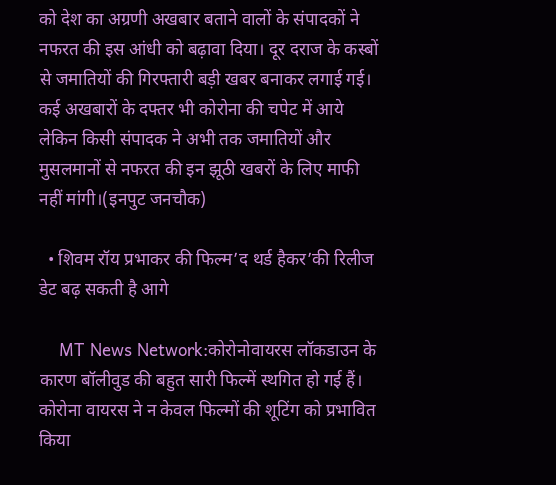को देश का अग्रणी अखबार बताने वालों के संपादकों ने नफरत की इस आंधी को बढ़ावा दिया। दूर दराज के कस्बों से जमातियों की गिरफ्तारी बड़ी खबर बनाकर लगाई गई। कई अखबारों के दफ्तर भी कोरोना की चपेट में आये लेकिन किसी संपादक ने अभी तक जमातियों और मुसलमानों से नफरत की इन झूठी खबरों के लिए माफी नहीं मांगी।(इनपुट जनचौक)

  • शिवम रॉय प्रभाकर की फिल्म’द थर्ड हैकर’की रिलीज डेट बढ़ सकती है आगे

    MT News Network:कोरोनोवायरस लॉकडाउन के कारण बॉलीवुड की बहुत सारी फिल्में स्थगित हो गई हैं। कोरोना वायरस ने न केवल फिल्मों की शूटिंग को प्रभावित किया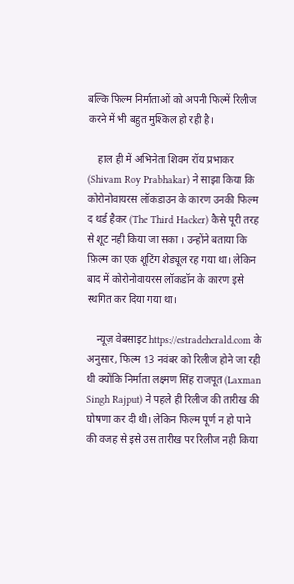बल्कि फिल्म निर्माताओं को अपनी फिल्में रिलीज करने में भी बहुत मुश्किल हो रही है।

    हाल ही में अभिनेता शिवम रॉय प्रभाकर (Shivam Roy Prabhakar) ने साझा किया कि कोरोनोवायरस लॉकडाउन के कारण उनकी फिल्म द थर्ड हैकर (The Third Hacker) कैसे पूरी तरह से शूट नही किया जा सका । उन्होंने बताया कि फ़िल्म का एक शूटिंग शेड्यूल रह गया था। लेकिन बाद में कोरोनोवायरस लॉकडॉन के कारण इसे स्थगित कर दिया गया था।

    न्यूज़ वेबसाइट https://estradeherald.com के अनुसार, फिल्म 13 नवंबर को रिलीज होने जा रही थी क्योंकि निर्माता लक्ष्मण सिंह राजपूत (Laxman Singh Rajput) ने पहले ही रिलीज की तारीख की घोषणा कर दी थी। लेकिन फिल्म पूर्ण न हो पाने की वजह से इसे उस तारीख पर रिलीज नही किया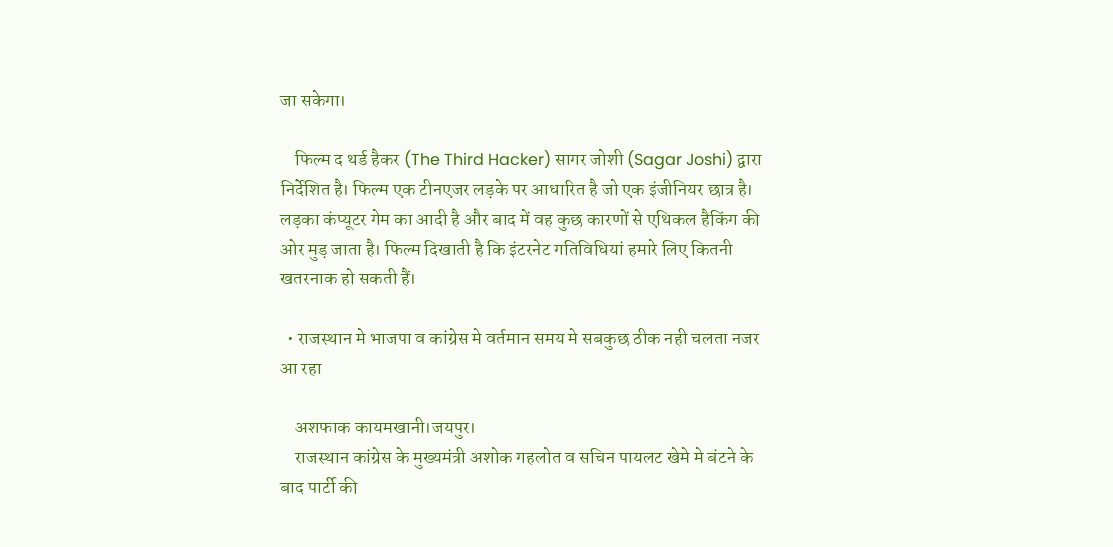जा सकेगा।

    फिल्म द थर्ड हैकर (The Third Hacker) सागर जोशी (Sagar Joshi) द्वारा निर्देशित है। फिल्म एक टीनएजर लड़के पर आधारित है जो एक इंजीनियर छात्र है। लड़का कंप्यूटर गेम का आदी है और बाद में वह कुछ कारणों से एथिकल हैकिंग की ओर मुड़ जाता है। फिल्म दिखाती है कि इंटरनेट गतिविधियां हमारे लिए कितनी खतरनाक हो सकती हैं।

  • राजस्थान मे भाजपा व कांग्रेस मे वर्तमान समय मे सबकुछ ठीक नही चलता नजर आ रहा

    अशफाक कायमखानी।जयपुर।
    राजस्थान कांग्रेस के मुख्यमंत्री अशोक गहलोत व सचिन पायलट खेमे मे बंटने के बाद पार्टी की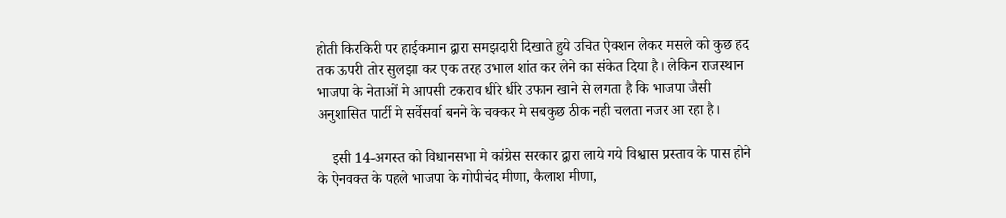होती किरकिरी पर हाईकमान द्वारा समझदारी दिखाते हुये उचित ऐक्शन लेकर मसले को कुछ हद तक ऊपरी तोर सुलझा कर एक तरह उभाल शांत कर लेने का संकेत दिया है। लेकिन राजस्थान भाजपा के नेताओं मे आपसी टकराव धीरे धीरे उफान खाने से लगता है कि भाजपा जैसी अनुशासित पार्टी मे सर्वेसर्वा बनने के चक्कर मे सबकुछ ठीक नही चलता नजर आ रहा है।

    इसी 14-अगस्त को विधानसभा मे कांग्रेस सरकार द्वारा लाये गये विश्वास प्रस्ताव के पास होने के ऐनवक्त के पहले भाजपा के गोपीचंद मीणा, कैलाश मीणा,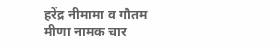हरेंद्र नीमामा व गौतम मीणा नामक चार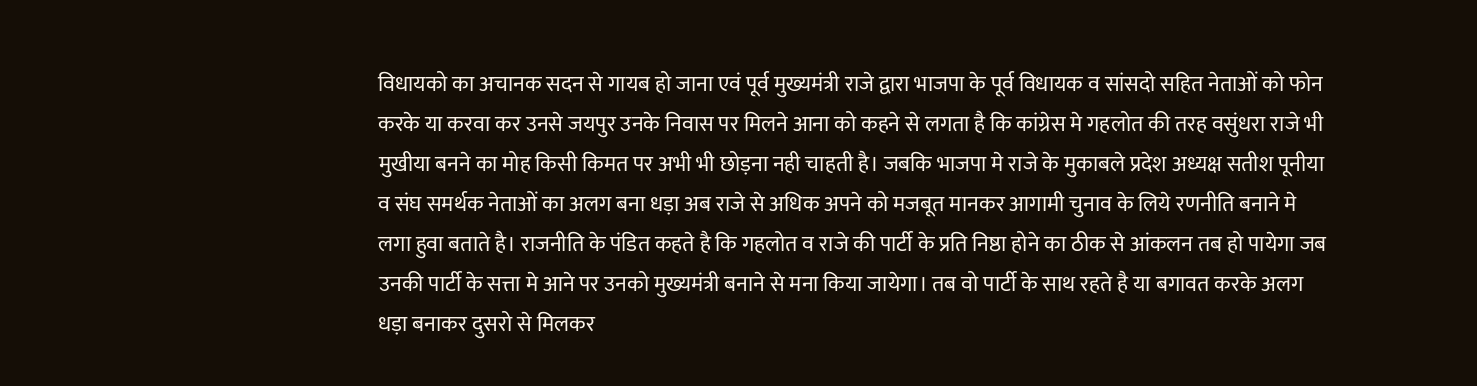विधायको का अचानक सदन से गायब हो जाना एवं पूर्व मुख्यमंत्री राजे द्वारा भाजपा के पूर्व विधायक व सांसदो सहित नेताओं को फोन करके या करवा कर उनसे जयपुर उनके निवास पर मिलने आना को कहने से लगता है कि कांग्रेस मे गहलोत की तरह वसुंधरा राजे भी मुखीया बनने का मोह किसी किमत पर अभी भी छोड़ना नही चाहती है। जबकि भाजपा मे राजे के मुकाबले प्रदेश अध्यक्ष सतीश पूनीया व संघ समर्थक नेताओं का अलग बना धड़ा अब राजे से अधिक अपने को मजबूत मानकर आगामी चुनाव के लिये रणनीति बनाने मे लगा हुवा बताते है। राजनीति के पंडित कहते है कि गहलोत व राजे की पार्टी के प्रति निष्ठा होने का ठीक से आंकलन तब हो पायेगा जब उनकी पार्टी के सत्ता मे आने पर उनको मुख्यमंत्री बनाने से मना किया जायेगा। तब वो पार्टी के साथ रहते है या बगावत करके अलग धड़ा बनाकर दुसरो से मिलकर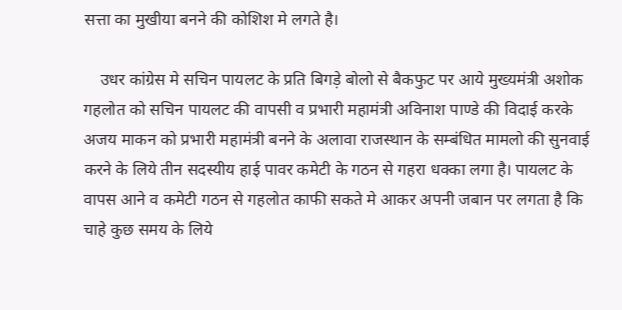सत्ता का मुखीया बनने की कोशिश मे लगते है।

    उधर कांग्रेस मे सचिन पायलट के प्रति बिगड़े बोलो से बैकफुट पर आये मुख्यमंत्री अशोक गहलोत को सचिन पायलट की वापसी व प्रभारी महामंत्री अविनाश पाण्डे की विदाई करके अजय माकन को प्रभारी महामंत्री बनने के अलावा राजस्थान के सम्बंधित मामलो की सुनवाई करने के लिये तीन सदस्यीय हाई पावर कमेटी के गठन से गहरा धक्का लगा है। पायलट के वापस आने व कमेटी गठन से गहलोत काफी सकते मे आकर अपनी जबान पर लगता है कि चाहे कुछ समय के लिये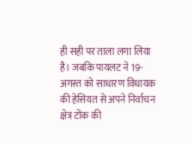ही सही पर ताला लगा लिया है। जबकि पायलट ने 19-अगस्त को साधारण विधायक की हेसियत से अपने निर्वाचन क्षेत्र टोंक की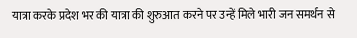यात्रा करके प्रदेश भर की यात्रा की शुरुआत करने पर उन्हें मिले भारी जन समर्थन से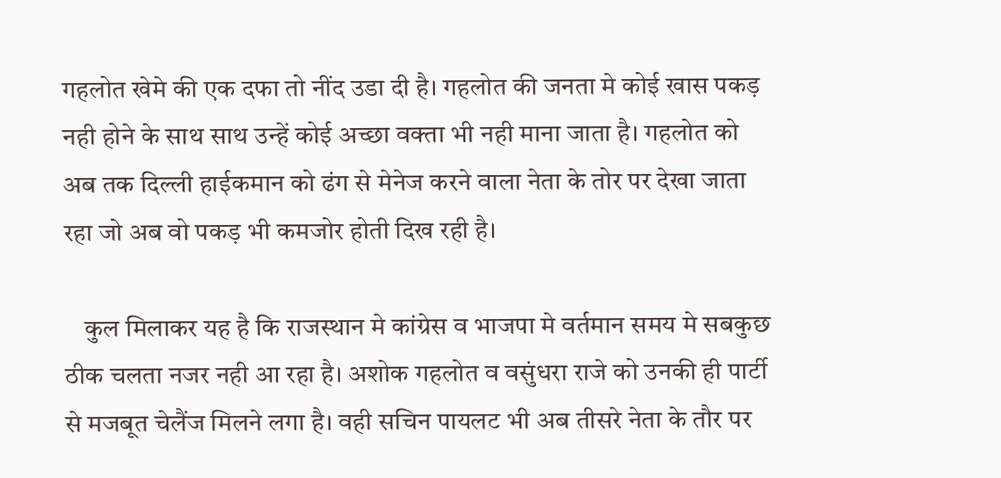गहलोत खेमे की एक दफा तो नींद उडा दी है। गहलोत की जनता मे कोई खास पकड़ नही होने के साथ साथ उन्हें कोई अच्छा वक्ता भी नही माना जाता है। गहलोत को अब तक दिल्ली हाईकमान को ढंग से मेनेज करने वाला नेता के तोर पर देखा जाता रहा जो अब वो पकड़ भी कमजोर होती दिख रही है।

    कुल मिलाकर यह है कि राजस्थान मे कांग्रेस व भाजपा मे वर्तमान समय मे सबकुछ ठीक चलता नजर नही आ रहा है। अशोक गहलोत व वसुंधरा राजे को उनकी ही पार्टी से मजबूत चेलैंज मिलने लगा है। वही सचिन पायलट भी अब तीसरे नेता के तौर पर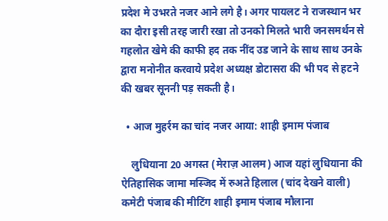प्रदेश मे उभरते नजर आने लगे है। अगर पायलट ने राजस्थान भर का दौरा इसी तरह जारी रखा तो उनको मिलते भारी जनसमर्थन से गहलोत खेमे की काफी हद तक नींद उड जाने के साथ साथ उनके द्वारा मनोनीत करवाये प्रदेश अध्यक्ष डोटासरा की भी पद से हटने की खबर सूननी पड़ सकती है।

  • आज मुहर्रम का चांद नजर आया: शाही इमाम पंजाब

    लुधियाना 20 अगस्त (मेराज़ आलम) आज यहां लुधियाना की ऐतिहासिक जामा मस्जिद में रुअते हिलाल (चांद देखने वाली) कमेटी पंजाब की मीटिंग शाही इमाम पंजाब मौलाना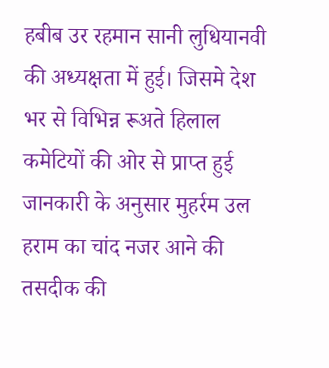हबीब उर रहमान सानी लुधियानवी की अध्यक्षता में हुई। जिसमे देश भर से विभिन्न रूअते हिलाल कमेटियों की ओर से प्राप्त हुई जानकारी के अनुसार मुहर्रम उल हराम का चांद नजर आने की तसदीक की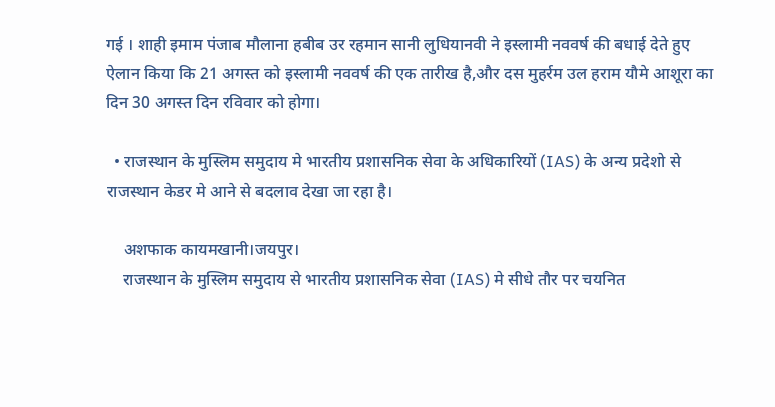गई । शाही इमाम पंजाब मौलाना हबीब उर रहमान सानी लुधियानवी ने इस्लामी नववर्ष की बधाई देते हुए ऐलान किया कि 21 अगस्त को इस्लामी नववर्ष की एक तारीख है,और दस मुहर्रम उल हराम यौमे आशूरा का दिन 30 अगस्त दिन रविवार को होगा।

  • राजस्थान के मुस्लिम समुदाय मे भारतीय प्रशासनिक सेवा के अधिकारियों (IAS) के अन्य प्रदेशो से राजस्थान केडर मे आने से बदलाव देखा जा रहा है।

    अशफाक कायमखानी।जयपुर।
    राजस्थान के मुस्लिम समुदाय से भारतीय प्रशासनिक सेवा (IAS) मे सीधे तौर पर चयनित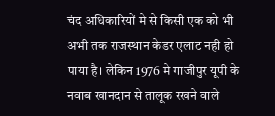चंद अधिकारियों मे से किसी एक को भी अभी तक राजस्थान केडर एलाट नही हो पाया है। लेकिन 1976 मे गाजीपुर यूपी के नवाब खानदान से तालूक रखने वाले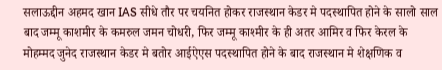सलाऊद्दीन अहमद खान IAS सीधे तौर पर चयनित होकर राजस्थान केडर मे पदस्थापित होने के सालो साल बाद जम्मू काशमीर के कमरुल जमन चोधरी, फिर जम्मू काश्मीर के ही अतर आमिर व फिर केरल के मोहम्मद जुनेद राजस्थान केडर मे बतोर आईऐएस पदस्थापित होने के बाद राजस्थान मे शेक्षणिक व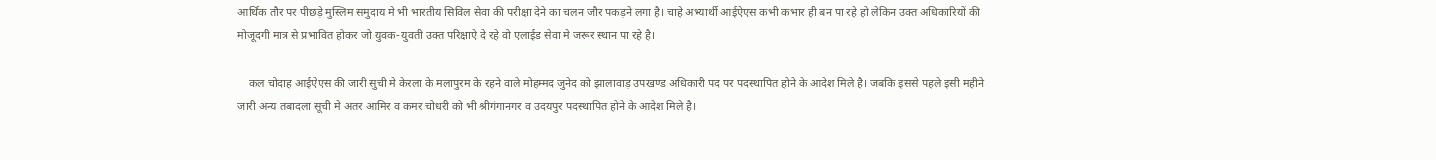आर्थिक तौर पर पीछड़े मुस्लिम समुदाय मे भी भारतीय सिविल सेवा की परीक्षा देने का चलन जौर पकड़ने लगा है। चाहे अभ्यार्थी आईऐएस कभी कभार ही बन पा रहे हो लेकिन उक्त अधिकारियों की मोजूदगी मात्र से प्रभावित होकर जो युवक-युवती उक्त परिक्षाऐ दे रहे वो एलाईड सेवा मे जरूर स्थान पा रहे है।

    कल चोदाह आईऐएस की जारी सुची मे केरला के मलापुरम के रहने वाले मोहम्मद जुनेद को झालावाड़ उपखण्ड अधिकारी पद पर पदस्थापित होने के आदेश मिले है। जबकि इससे पहले इसी महीने जारी अन्य तबादला सूची मे अतर आमिर व कमर चोधरी को भी श्रीगंगानगर व उदयपुर पदस्थापित होने के आदेश मिले है।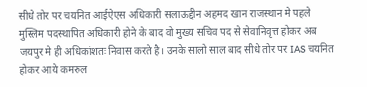सीधे तोर पर चयनित आईऐएस अधिकारी सलाऊद्दीन अहमद खान राजस्थान मे पहले मुस्लिम पदस्थापित अधिकारी होने के बाद वो मुख्य सचिव पद से सेवानिवृत्त होकर अब जयपुर मे ही अधिकांशतः निवास करते है। उनके सालो साल बाद सीधे तोर पर IAS चयनित होकर आये कमरुल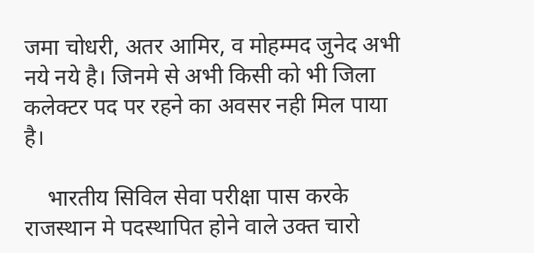जमा चोधरी, अतर आमिर, व मोहम्मद जुनेद अभी नये नये है। जिनमे से अभी किसी को भी जिला कलेक्टर पद पर रहने का अवसर नही मिल पाया है।

    भारतीय सिविल सेवा परीक्षा पास करके राजस्थान मे पदस्थापित होने वाले उक्त चारो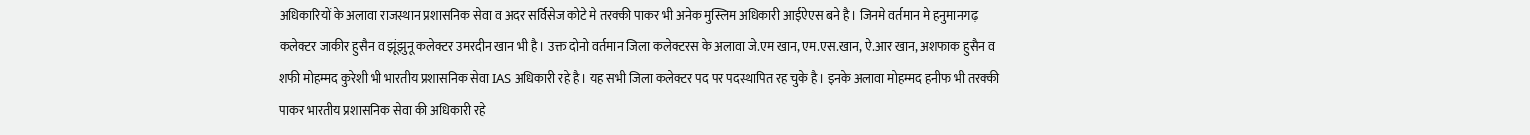अधिकारियों के अलावा राजस्थान प्रशासनिक सेवा व अदर सर्विसेज कोटे मे तरक्की पाकर भी अनेक मुस्लिम अधिकारी आईऐएस बने है। जिनमे वर्तमान मे हनुमानगढ़ कलेक्टर जाकीर हुसैन व झूंझुनू कलेक्टर उमरदीन खान भी है। उक्त दोनो वर्तमान जिला कलेक्टरस के अलावा जे.एम खान, एम.एस.खान, ऐ.आर खान, अशफाक हुसैन व शफी मोहम्मद कुरेशी भी भारतीय प्रशासनिक सेवा IAS अधिकारी रहे है। यह सभी जिला कलेक्टर पद पर पदस्थापित रह चुके है। इनके अलावा मोहम्मद हनीफ भी तरक्की पाकर भारतीय प्रशासनिक सेवा की अधिकारी रहे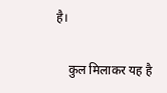है।

    कुल मिलाकर यह है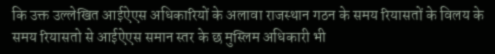कि उक्त उल्लेखित आईऐएस अधिकारियों के अलावा राजस्थान गठन के समय रियासतों के विलय के समय रियासतो से आईऐएस समान स्तर के छ मुस्लिम अधिकारी भी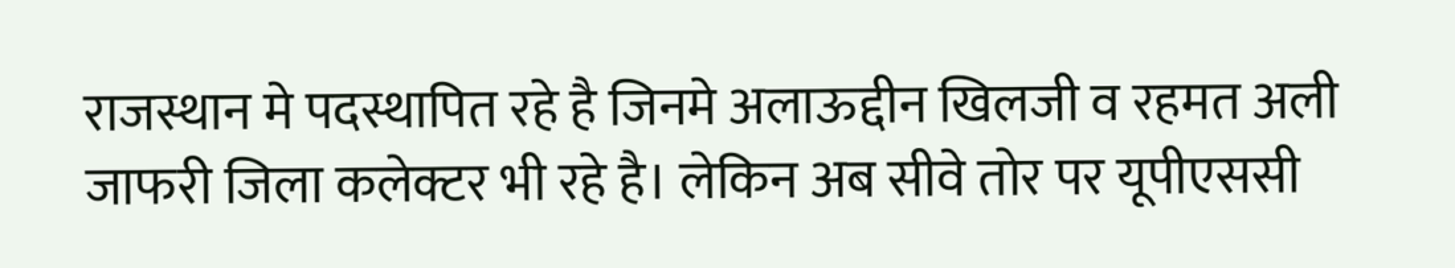राजस्थान मे पदस्थापित रहे है जिनमे अलाऊद्दीन खिलजी व रहमत अली जाफरी जिला कलेक्टर भी रहे है। लेकिन अब सीवे तोर पर यूपीएससी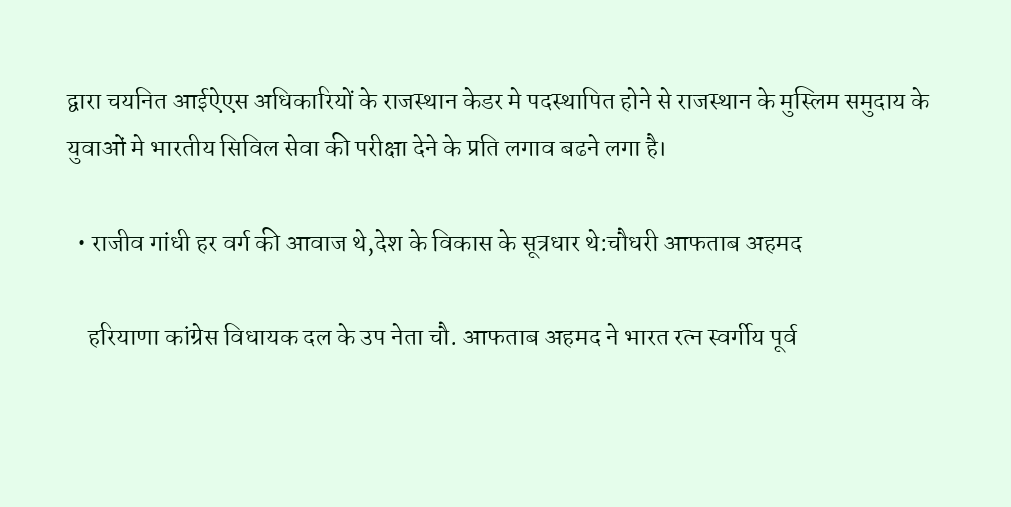द्वारा चयनित आईऐएस अधिकारियों के राजस्थान केडर मे पदस्थापित होने से राजस्थान के मुस्लिम समुदाय के युवाओं मे भारतीय सिविल सेवा की परीक्षा देने के प्रति लगाव बढने लगा है।

  • राजीव गांधी हर वर्ग की आवाज थे,देश के विकास के सूत्रधार थे:चौधरी आफताब अहमद

    हरियाणा कांग्रेस विधायक दल के उप नेता चौ. आफताब अहमद ने भारत रत्न स्वर्गीय पूर्व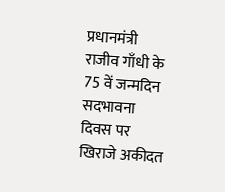प्रधानमंत्री राजीव गाँधी के 75 वें जन्मदिन सदभावना दिवस पर खिराजे अकीदत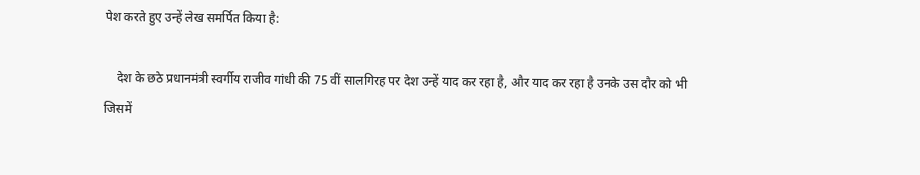पेश करते हुए उन्हें लेख समर्पित किया है:

    देश के छठे प्रधानमंत्री स्वर्गीय राजीव गांधी की 75 वीं सालगिरह पर देश उन्हें याद कर रहा है, और याद कर रहा है उनके उस दौर को भी जिसमें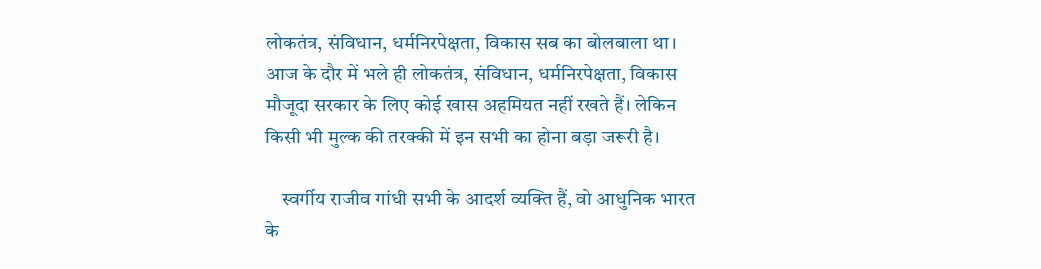लोकतंत्र, संविधान, धर्मनिरपेक्षता, विकास सब का बोलबाला था। आज के दौर में भले ही लोकतंत्र, संविधान, धर्मनिरपेक्षता, विकास मौजूदा सरकार के लिए कोई खास अहमियत नहीं रखते हैं। लेकिन किसी भी मुल्क की तरक्की में इन सभी का होना बड़ा जरूरी है।

    स्वर्गीय राजीव गांधी सभी के आदर्श व्यक्ति हैं, वो आधुनिक भारत के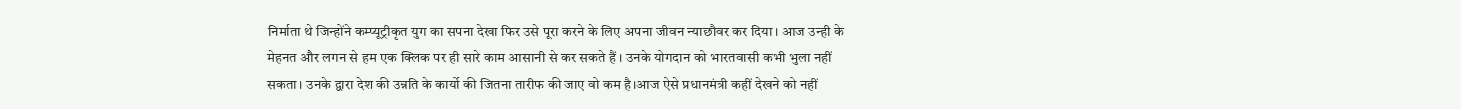निर्माता थे जिन्होंने कम्प्यूट्रीकृत युग का सपना देखा फिर उसे पूरा करने के लिए अपना जीवन न्याछौवर कर दिया। आज उन्ही के मेहनत और लगन से हम एक क्लिक पर ही सारे काम आसानी से कर सकते हैं । उनके योगदान को भारतवासी कभी भुला नहीं सकता। उनके द्वारा देश की उन्नति के कार्यो की जितना तारीफ की जाए वो कम है।आज ऐसे प्रधानमंत्री कहीं देखने को नहीं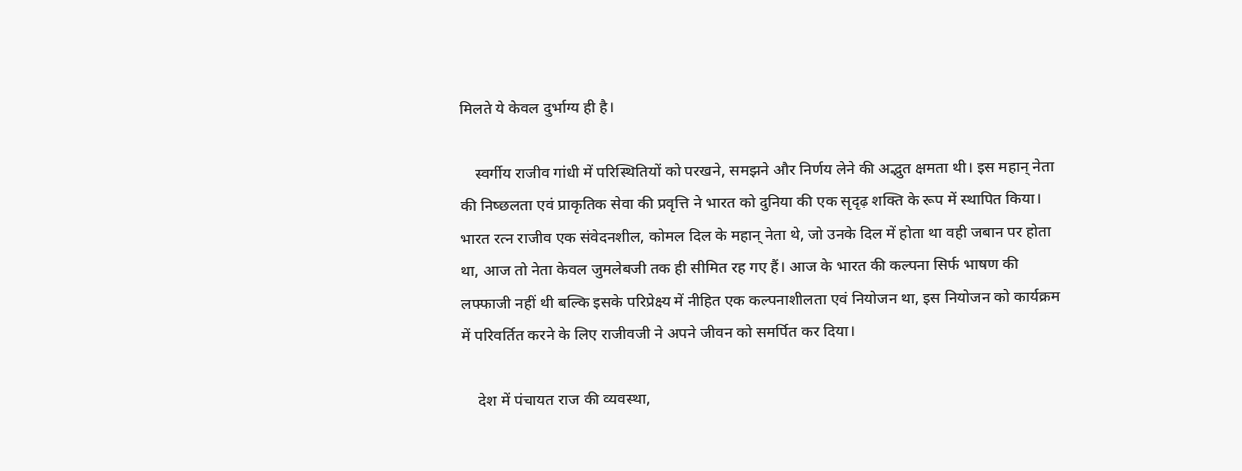मिलते ये केवल दुर्भाग्य ही है।

    स्वर्गीय राजीव गांधी में परिस्थितियों को परखने, समझने और निर्णय लेने की अद्भुत क्षमता थी। इस महान् नेता की निष्छलता एवं प्राकृतिक सेवा की प्रवृत्ति ने भारत को दुनिया की एक सृदृढ़ शक्ति के रूप में स्थापित किया। भारत रत्न राजीव एक संवेदनशील, कोमल दिल के महान् नेता थे, जो उनके दिल में होता था वही जबान पर होता था, आज तो नेता केवल जुमलेबजी तक ही सीमित रह गए हैं। आज के भारत की कल्पना सिर्फ भाषण की लफ्फाजी नहीं थी बल्कि इसके परिप्रेक्ष्य में नीहित एक कल्पनाशीलता एवं नियोजन था, इस नियोजन को कार्यक्रम में परिवर्तित करने के लिए राजीवजी ने अपने जीवन को समर्पित कर दिया।

    देश में पंचायत राज की व्यवस्था,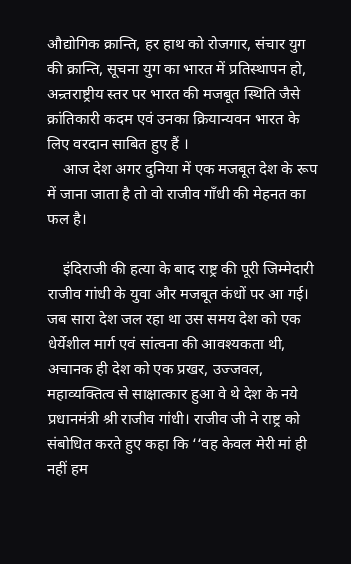औद्योगिक क्रान्ति, हर हाथ को रोजगार, संचार युग की क्रान्ति, सूचना युग का भारत में प्रतिस्थापन हो, अन्र्तराष्ट्रीय स्तर पर भारत की मजबूत स्थिति जैसे क्रांतिकारी कदम एवं उनका क्रियान्यवन भारत के लिए वरदान साबित हुए हैं ।
    आज देश अगर दुनिया में एक मजबूत देश के रूप में जाना जाता है तो वो राजीव गाँधी की मेहनत का फल है।

    इंदिराजी की हत्या के बाद राष्ट्र की पूरी जिम्मेदारी राजीव गांधी के युवा और मजबूत कंधों पर आ गई। जब सारा देश जल रहा था उस समय देश को एक धेर्येशील मार्ग एवं सांत्वना की आवश्यकता थी, अचानक ही देश को एक प्रखर, उज्जवल, महाव्यक्तित्व से साक्षात्कार हुआ वे थे देश के नये प्रधानमंत्री श्री राजीव गांधी। राजीव जी ने राष्ट्र को संबोधित करते हुए कहा कि ‘‘वह केवल मेरी मां ही नहीं हम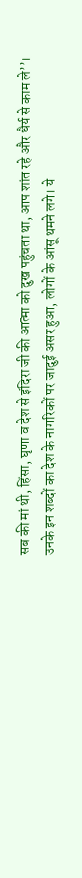सब की मां थी, हिंसा, घृणा व देश से इंदिरा जी की आत्मा को दुख पहुंचता था, आप शांत रहे और धैर्य से काम ले’’। उनके इन शब्दों का देश के नागरिकों पर जादुई असर हुआ, लोगों के आंसू थमने लगे। ये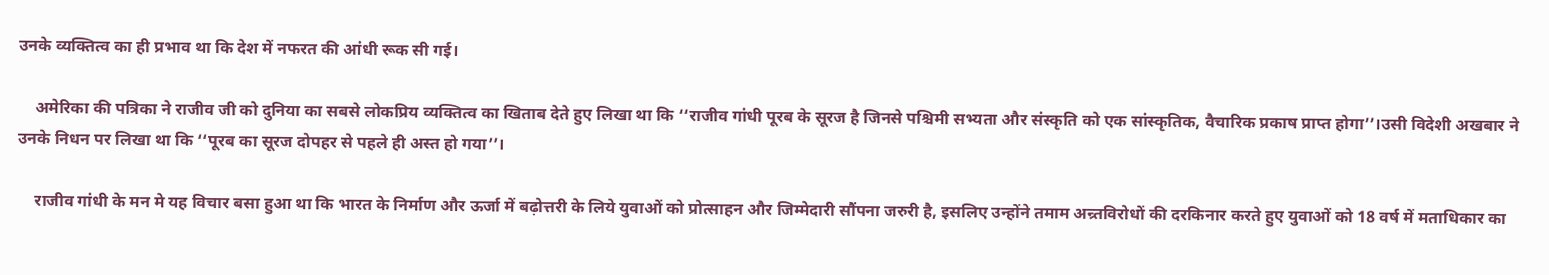उनके व्यक्तित्व का ही प्रभाव था कि देश में नफरत की आंधी रूक सी गई।

    अमेरिका की पत्रिका ने राजीव जी को दुनिया का सबसे लोकप्रिय व्यक्तित्व का खिताब देते हुए लिखा था कि ‘‘राजीव गांधी पूरब के सूरज है जिनसे पश्चिमी सभ्यता और संस्कृति को एक सांस्कृतिक, वैचारिक प्रकाष प्राप्त होगा’’।उसी विदेशी अखबार ने उनके निधन पर लिखा था कि ‘‘पूरब का सूरज दोपहर से पहले ही अस्त हो गया’’।

    राजीव गांधी के मन मे यह विचार बसा हुआ था कि भारत के निर्माण और ऊर्जा में बढ़ोत्तरी के लिये युवाओं को प्रोत्साहन और जिम्मेदारी सौंपना जरुरी है, इसलिए उन्होंने तमाम अन्र्तविरोधों की दरकिनार करते हुए युवाओं को 18 वर्ष में मताधिकार का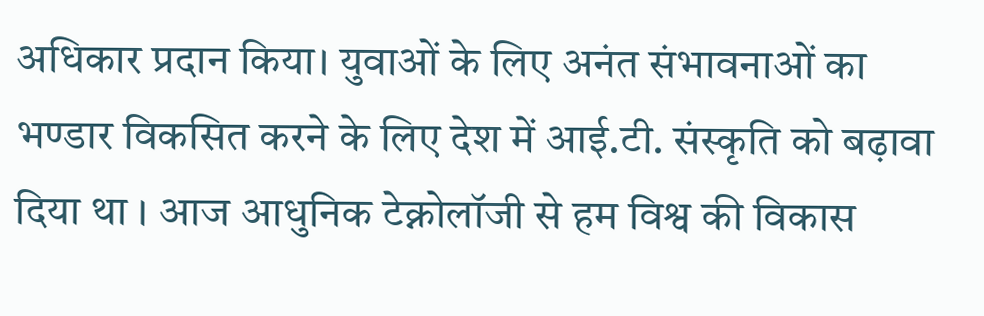अधिकार प्रदान किया। युवाओं के लिए अनंत संभावनाओं का भण्डार विकसित करने के लिए देश में आई.टी. संस्कृति को बढ़ावा दिया था । आज आधुनिक टेक्नोलॉजी से हम विश्व की विकास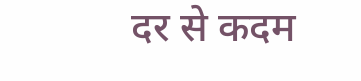दर से कदम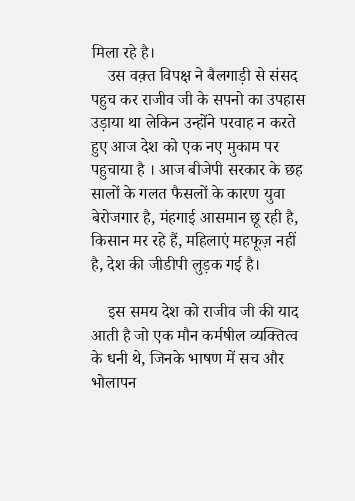मिला रहे है।
    उस वक़्त विपक्ष ने बैलगाड़ी से संसद पहुच कर राजीव जी के सपनो का उपहास उड़ाया था लेकिन उन्होंने परवाह न करते हुए आज देश को एक नए मुकाम पर पहुचाया है । आज बीजेपी सरकार के छह सालों के गलत फैसलों के कारण युवा बेरोजगार है, मंहगाई आसमान छू रही है, किसान मर रहे हैं, महिलाएं महफूज़ नहीं है, देश की जीडीपी लुड़क गई है।

    इस समय देश को राजीव जी की याद आती है जो एक मौन कर्मषील व्यक्तित्व के धनी थे, जिनके भाषण में सच और भोलापन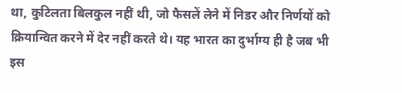था, कुटिलता बिलकुल नहीं थी, जो फैसलें लेने में निडर और निर्णयों को क्रियान्वित करने में देर नहीं करते थे। यह भारत का दुर्भाग्य ही है जब भी इस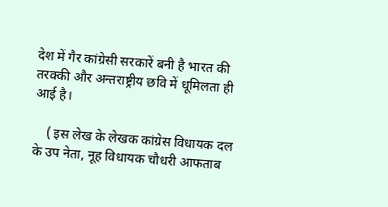देश में गैर कांग्रेसी सरकारें बनी है भारत की तरक्की और अन्तराष्ट्रीय छवि में धूमिलता ही आई है।

    ( इस लेख के लेखक कांग्रेस विधायक दल के उप नेता, नूह विधायक चौधरी आफताब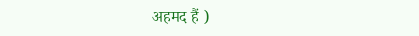अहमद हैं )